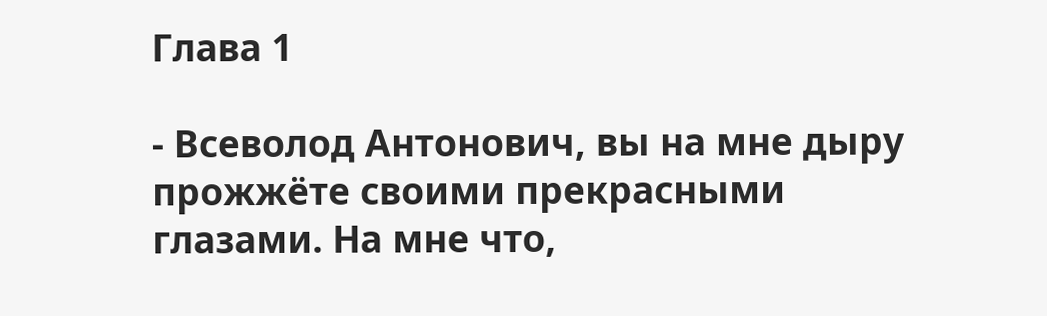Глава 1

- Всеволод Антонович, вы на мне дыру прожжёте своими прекрасными глазами. На мне что,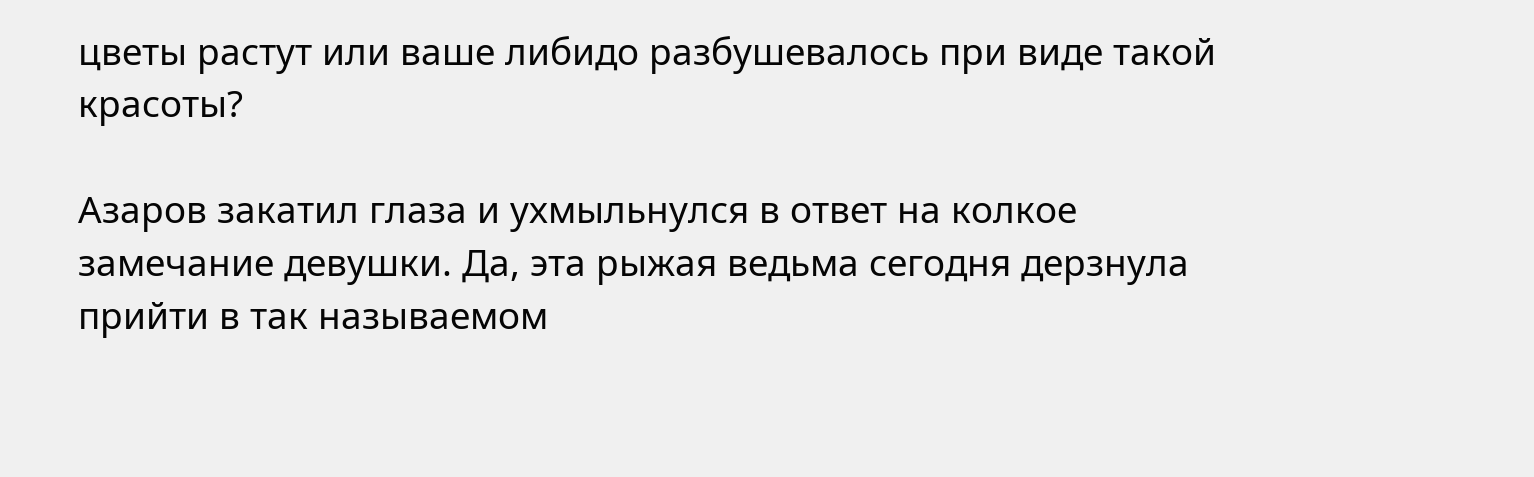цветы растут или ваше либидо разбушевалось при виде такой красоты?

Азаров закатил глаза и ухмыльнулся в ответ на колкое замечание девушки. Да, эта рыжая ведьма сегодня дерзнула прийти в так называемом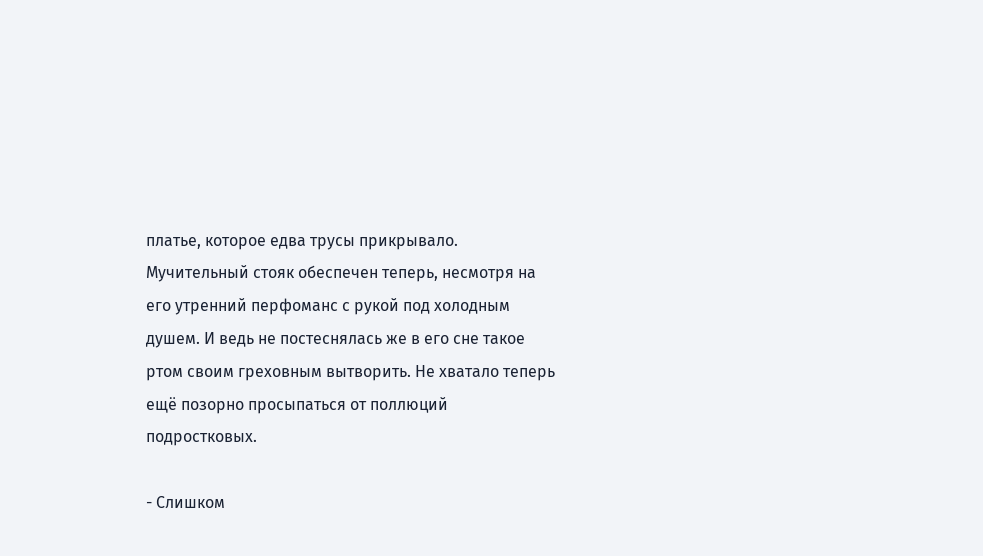платье, которое едва трусы прикрывало. Мучительный стояк обеспечен теперь, несмотря на его утренний перфоманс с рукой под холодным душем. И ведь не постеснялась же в его сне такое ртом своим греховным вытворить. Не хватало теперь ещё позорно просыпаться от поллюций подростковых.

- Слишком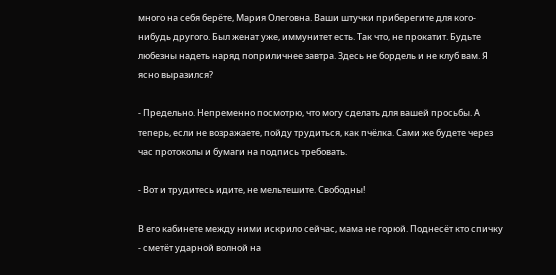много на себя берёте, Мария Олеговна. Ваши штучки приберегите для кого-нибудь другого. Был женат уже, иммунитет есть. Так что, не прокатит. Будьте любезны надеть наряд поприличнее завтра. Здесь не бордель и не клуб вам. Я ясно выразился?

- Предельно. Непременно посмотрю, что могу сделать для вашей просьбы. А теперь, если не возражаете, пойду трудиться, как пчёлка. Сами же будете через час протоколы и бумаги на подпись требовать.

- Вот и трудитесь идите, не мельтешите. Свободны!

В его кабинете между ними искрило сейчас, мама не горюй. Поднесёт кто спичку - сметёт ударной волной на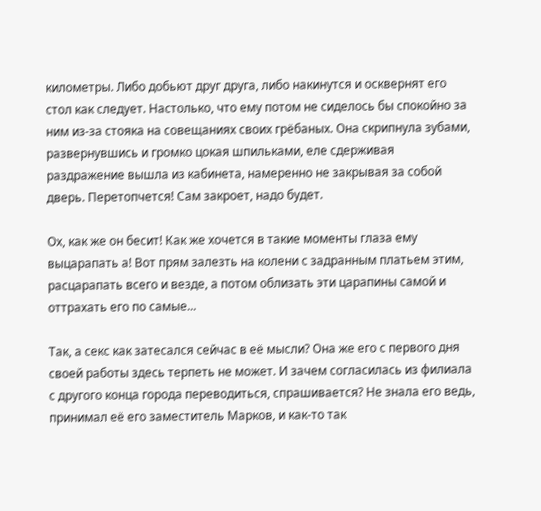километры. Либо добьют друг друга, либо накинутся и осквернят его стол как следует. Настолько, что ему потом не сиделось бы спокойно за ним из-за стояка на совещаниях своих грёбаных. Она скрипнула зубами, развернувшись и громко цокая шпильками, еле сдерживая раздражение вышла из кабинета, намеренно не закрывая за собой дверь. Перетопчется! Сам закроет, надо будет.

Ох, как же он бесит! Как же хочется в такие моменты глаза ему выцарапать а! Вот прям залезть на колени с задранным платьем этим, расцарапать всего и везде, а потом облизать эти царапины самой и оттрахать его по самые...

Так, а секс как затесался сейчас в её мысли? Она же его с первого дня своей работы здесь терпеть не может. И зачем согласилась из филиала с другого конца города переводиться, спрашивается? Не знала его ведь, принимал её его заместитель Марков, и как-то так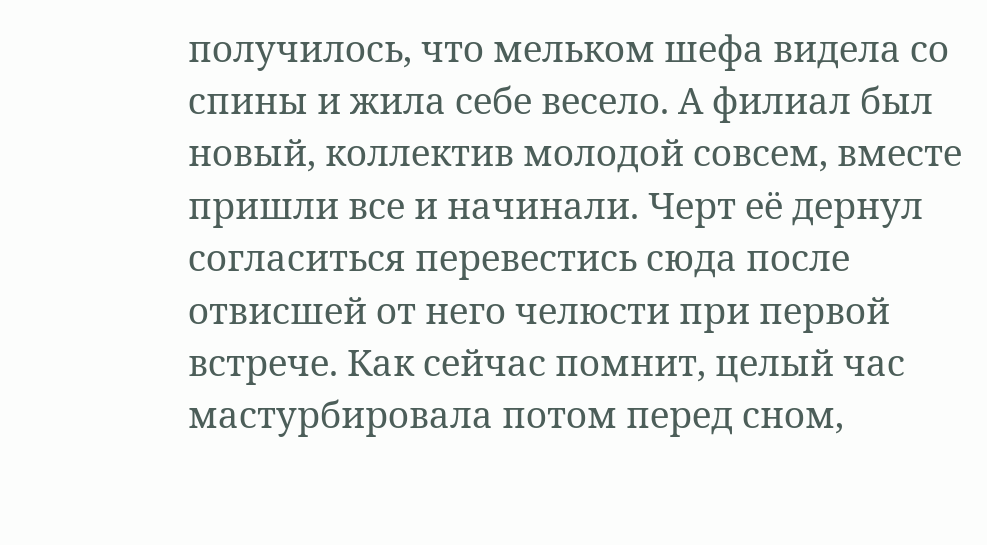получилось, что мельком шефа видела со спины и жила себе весело. А филиал был новый, коллектив молодой совсем, вместе пришли все и начинали. Черт её дернул согласиться перевестись сюда после отвисшей от него челюсти при первой встрече. Как сейчас помнит, целый час мастурбировала потом перед сном,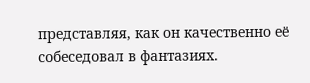представляя, как он качественно её собеседовал в фантазиях.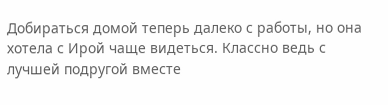Добираться домой теперь далеко с работы, но она хотела с Ирой чаще видеться. Классно ведь с лучшей подругой вместе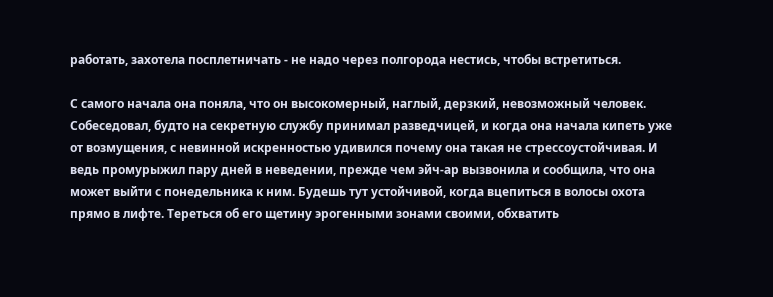работать, захотела посплетничать - не надо через полгорода нестись, чтобы встретиться.

С самого начала она поняла, что он высокомерный, наглый, дерзкий, невозможный человек. Собеседовал, будто на секретную службу принимал разведчицей, и когда она начала кипеть уже от возмущения, с невинной искренностью удивился почему она такая не стрессоустойчивая. И ведь промурыжил пару дней в неведении, прежде чем эйч-ар вызвонила и сообщила, что она может выйти с понедельника к ним. Будешь тут устойчивой, когда вцепиться в волосы охота прямо в лифте. Тереться об его щетину эрогенными зонами своими, обхватить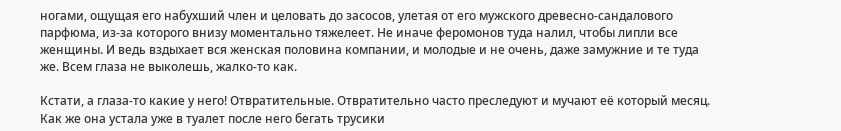ногами, ощущая его набухший член и целовать до засосов, улетая от его мужского древесно-сандалового парфюма, из-за которого внизу моментально тяжелеет. Не иначе феромонов туда налил, чтобы липли все женщины. И ведь вздыхает вся женская половина компании, и молодые и не очень, даже замужние и те туда же. Всем глаза не выколешь, жалко-то как.

Кстати, а глаза-то какие у него! Отвратительные. Отвратительно часто преследуют и мучают её который месяц. Как же она устала уже в туалет после него бегать трусики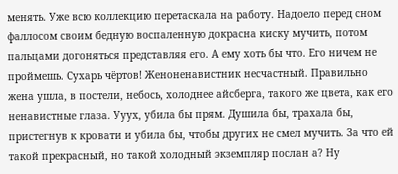менять. Уже всю коллекцию перетаскала на работу. Надоело перед сном фаллосом своим бедную воспаленную докрасна киску мучить, потом пальцами догоняться представляя его. А ему хоть бы что. Его ничем не проймешь. Сухарь чёртов! Женоненавистник несчастный. Правильно жена ушла, в постели, небось, холоднее айсберга, такого же цвета, как его ненавистные глаза. Ууух, убила бы прям. Душила бы, трахала бы, пристегнув к кровати и убила бы, чтобы других не смел мучить. За что ей такой прекрасный, но такой холодный экземпляр послан а? Ну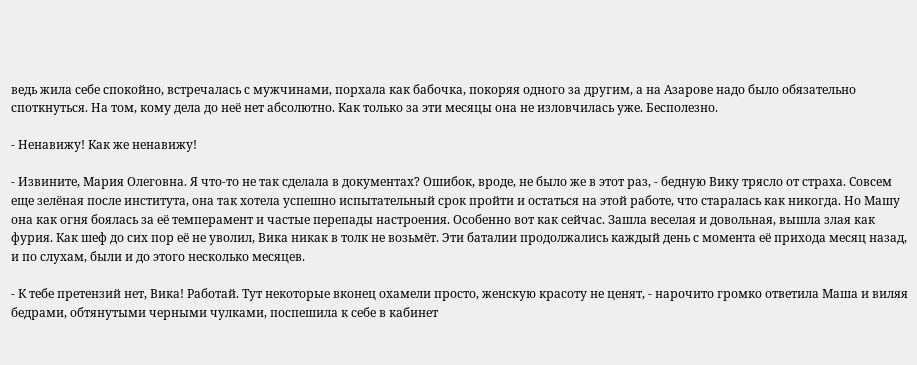ведь жила себе спокойно, встречалась с мужчинами, порхала как бабочка, покоряя одного за другим, а на Азарове надо было обязательно споткнуться. На том, кому дела до неё нет абсолютно. Как только за эти месяцы она не изловчилась уже. Бесполезно.

- Ненавижу! Как же ненавижу!

- Извините, Мария Олеговна. Я что-то не так сделала в документах? Ошибок, вроде, не было же в этот раз, - бедную Вику трясло от страха. Совсем еще зелёная после института, она так хотела успешно испытательный срок пройти и остаться на этой работе, что старалась как никогда. Но Машу она как огня боялась за её темперамент и частые перепады настроения. Особенно вот как сейчас. Зашла веселая и довольная, вышла злая как фурия. Как шеф до сих пор её не уволил, Вика никак в толк не возьмёт. Эти баталии продолжались каждый день с момента её прихода месяц назад, и по слухам, были и до этого несколько месяцев.

- К тебе претензий нет, Вика! Работай. Тут некоторые вконец охамели просто, женскую красоту не ценят, - нарочито громко ответила Маша и виляя бедрами, обтянутыми черными чулками, поспешила к себе в кабинет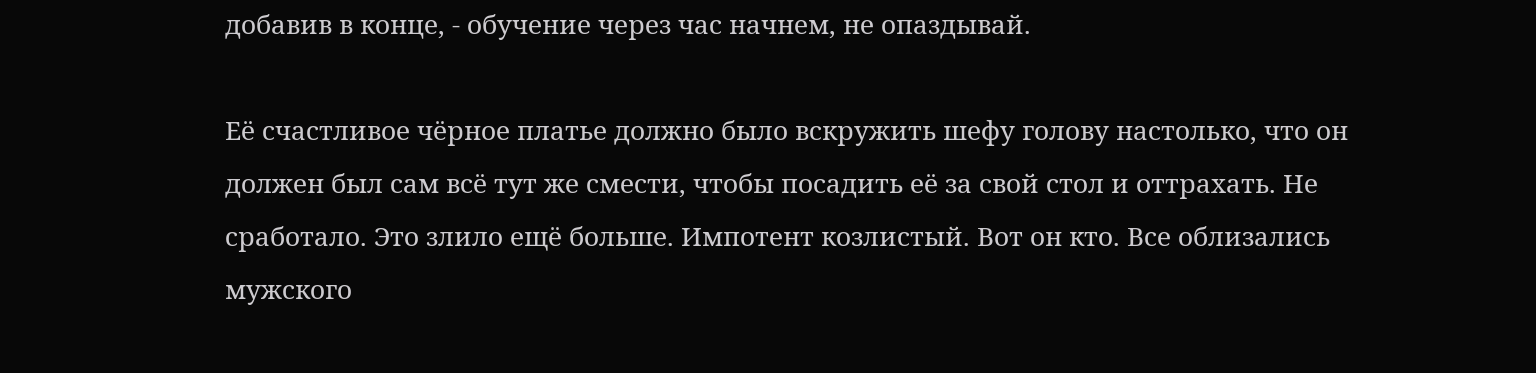добавив в конце, - обучение через час начнем, не опаздывай.

Её счастливое чёрное платье должно было вскружить шефу голову настолько, что он должен был сам всё тут же смести, чтобы посадить её за свой стол и оттрахать. Не сработало. Это злило ещё больше. Импотент козлистый. Вот он кто. Все облизались мужского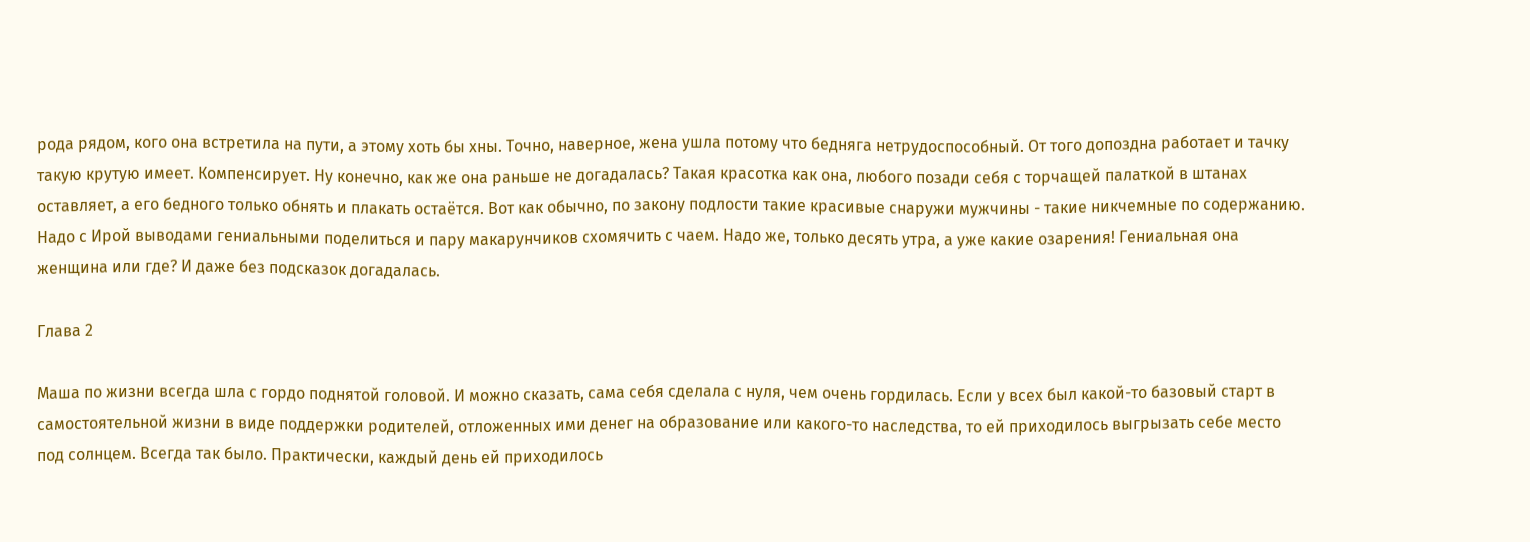рода рядом, кого она встретила на пути, а этому хоть бы хны. Точно, наверное, жена ушла потому что бедняга нетрудоспособный. От того допоздна работает и тачку такую крутую имеет. Компенсирует. Ну конечно, как же она раньше не догадалась? Такая красотка как она, любого позади себя с торчащей палаткой в штанах оставляет, а его бедного только обнять и плакать остаётся. Вот как обычно, по закону подлости такие красивые снаружи мужчины - такие никчемные по содержанию. Надо с Ирой выводами гениальными поделиться и пару макарунчиков схомячить с чаем. Надо же, только десять утра, а уже какие озарения! Гениальная она женщина или где? И даже без подсказок догадалась.

Глава 2

Маша по жизни всегда шла с гордо поднятой головой. И можно сказать, сама себя сделала с нуля, чем очень гордилась. Если у всех был какой-то базовый старт в самостоятельной жизни в виде поддержки родителей, отложенных ими денег на образование или какого-то наследства, то ей приходилось выгрызать себе место под солнцем. Всегда так было. Практически, каждый день ей приходилось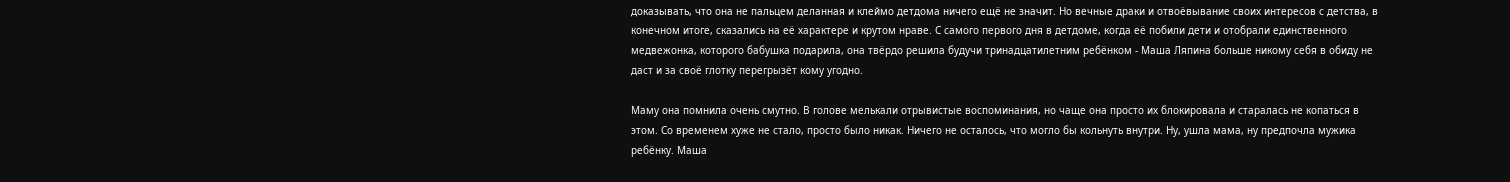доказывать, что она не пальцем деланная и клеймо детдома ничего ещё не значит. Но вечные драки и отвоёвывание своих интересов с детства, в конечном итоге, сказались на её характере и крутом нраве. С самого первого дня в детдоме, когда её побили дети и отобрали единственного медвежонка, которого бабушка подарила, она твёрдо решила будучи тринадцатилетним ребёнком - Маша Ляпина больше никому себя в обиду не даст и за своё глотку перегрызёт кому угодно.

Маму она помнила очень смутно. В голове мелькали отрывистые воспоминания, но чаще она просто их блокировала и старалась не копаться в этом. Со временем хуже не стало, просто было никак. Ничего не осталось, что могло бы кольнуть внутри. Ну, ушла мама, ну предпочла мужика ребёнку. Маша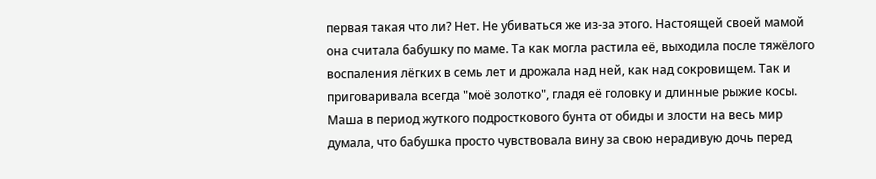первая такая что ли? Нет. Не убиваться же из-за этого. Настоящей своей мамой она считала бабушку по маме. Та как могла растила её, выходила после тяжёлого воспаления лёгких в семь лет и дрожала над ней, как над сокровищем. Так и приговаривала всегда "моё золотко", гладя её головку и длинные рыжие косы. Маша в период жуткого подросткового бунта от обиды и злости на весь мир думала, что бабушка просто чувствовала вину за свою нерадивую дочь перед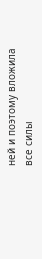ней и поэтому вложила все силы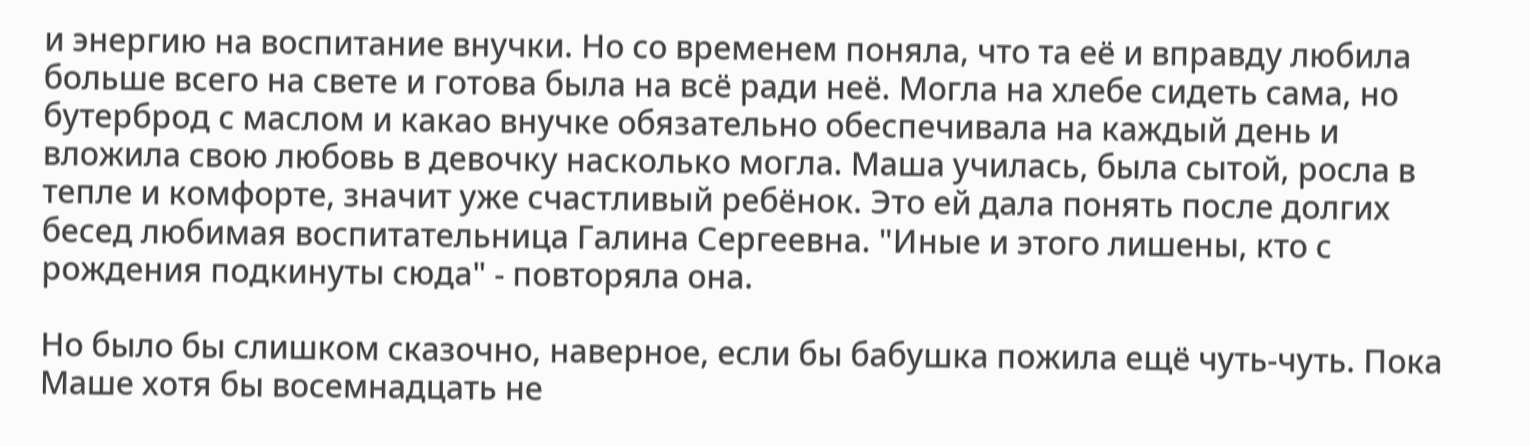и энергию на воспитание внучки. Но со временем поняла, что та её и вправду любила больше всего на свете и готова была на всё ради неё. Могла на хлебе сидеть сама, но бутерброд с маслом и какао внучке обязательно обеспечивала на каждый день и вложила свою любовь в девочку насколько могла. Маша училась, была сытой, росла в тепле и комфорте, значит уже счастливый ребёнок. Это ей дала понять после долгих бесед любимая воспитательница Галина Сергеевна. "Иные и этого лишены, кто с рождения подкинуты сюда" - повторяла она.

Но было бы слишком сказочно, наверное, если бы бабушка пожила ещё чуть-чуть. Пока Маше хотя бы восемнадцать не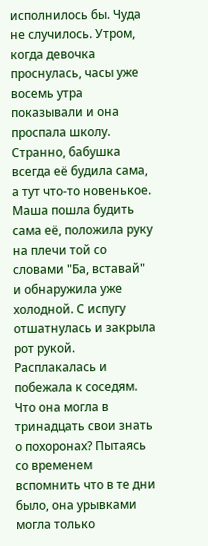исполнилось бы. Чуда не случилось. Утром, когда девочка проснулась, часы уже восемь утра показывали и она проспала школу. Странно, бабушка всегда её будила сама, а тут что-то новенькое. Маша пошла будить сама её, положила руку на плечи той со словами "Ба, вставай" и обнаружила уже холодной. С испугу отшатнулась и закрыла рот рукой. Расплакалась и побежала к соседям. Что она могла в тринадцать свои знать о похоронах? Пытаясь со временем вспомнить что в те дни было, она урывками могла только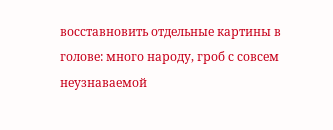восставновить отдельные картины в голове: много народу, гроб с совсем неузнаваемой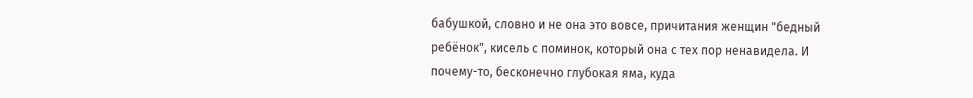бабушкой, словно и не она это вовсе, причитания женщин "бедный ребёнок", кисель с поминок, который она с тех пор ненавидела. И почему-то, бесконечно глубокая яма, куда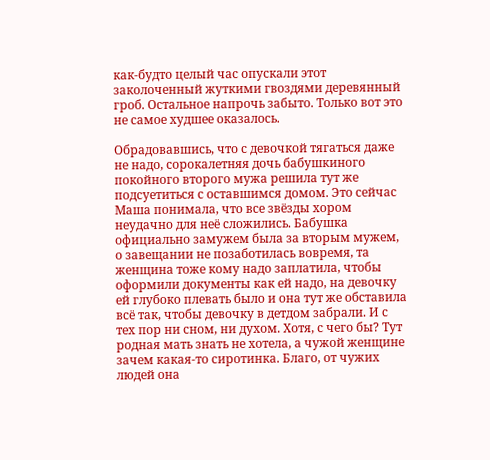как-будто целый час опускали этот заколоченный жуткими гвоздями деревянный гроб. Остальное напрочь забыто. Только вот это не самое худшее оказалось.

Обрадовавшись, что с девочкой тягаться даже не надо, сорокалетняя дочь бабушкиного покойного второго мужа решила тут же подсуетиться с оставшимся домом. Это сейчас Маша понимала, что все звёзды хором неудачно для неё сложились. Бабушка официально замужем была за вторым мужем, о завещании не позаботилась вовремя, та женщина тоже кому надо заплатила, чтобы оформили документы как ей надо, на девочку ей глубоко плевать было и она тут же обставила всё так, чтобы девочку в детдом забрали. И с тех пор ни сном, ни духом. Хотя, с чего бы? Тут родная мать знать не хотела, а чужой женщине зачем какая-то сиротинка. Благо, от чужих людей она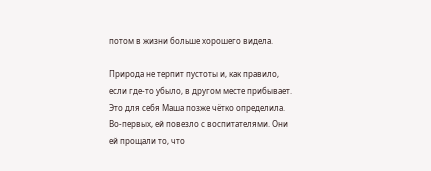потом в жизни больше хорошего видела.

Природа не терпит пустоты и, как правило, если где-то убыло, в другом месте прибывает. Это для себя Маша позже чётко определила. Во-первых, ей повезло с воспитателями. Они ей прощали то, что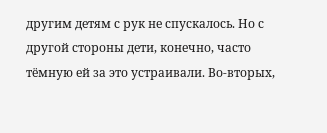другим детям с рук не спускалось. Но с другой стороны дети, конечно, часто тёмную ей за это устраивали. Во-вторых,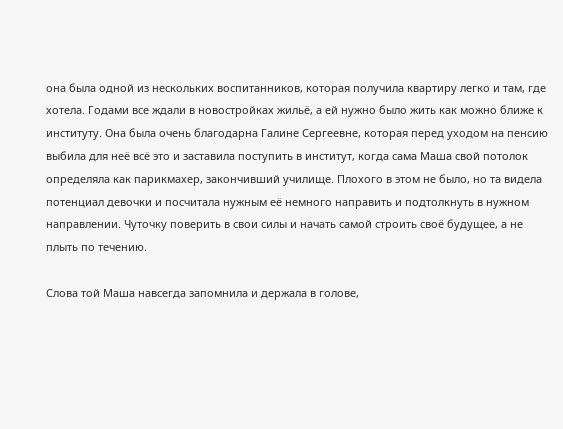она была одной из нескольких воспитанников, которая получила квартиру легко и там, где хотела. Годами все ждали в новостройках жильё, а ей нужно было жить как можно ближе к институту. Она была очень благодарна Галине Сергеевне, которая перед уходом на пенсию выбила для неё всё это и заставила поступить в институт, когда сама Маша свой потолок определяла как парикмахер, закончивший училище. Плохого в этом не было, но та видела потенциал девочки и посчитала нужным её немного направить и подтолкнуть в нужном направлении. Чуточку поверить в свои силы и начать самой строить своё будущее, а не плыть по течению.

Слова той Маша навсегда запомнила и держала в голове,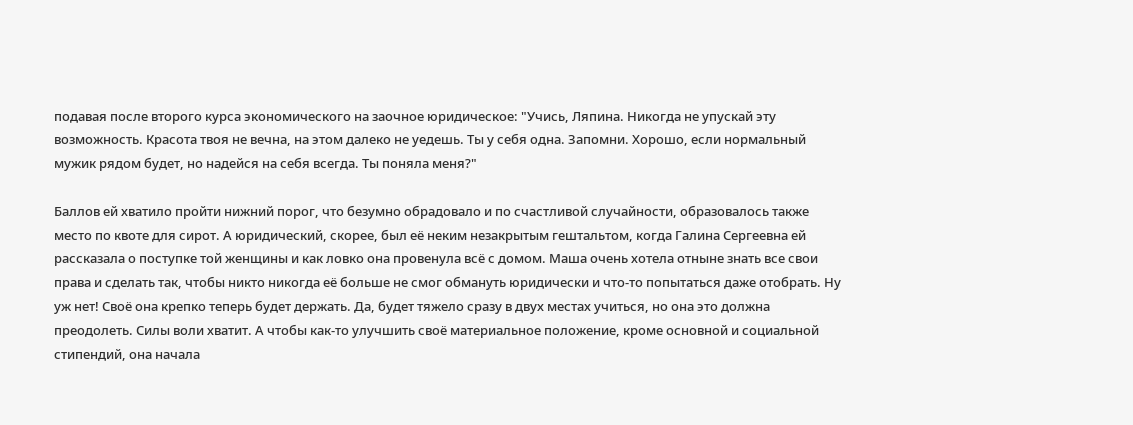подавая после второго курса экономического на заочное юридическое: "Учись, Ляпина. Никогда не упускай эту возможность. Красота твоя не вечна, на этом далеко не уедешь. Ты у себя одна. Запомни. Хорошо, если нормальный мужик рядом будет, но надейся на себя всегда. Ты поняла меня?"

Баллов ей хватило пройти нижний порог, что безумно обрадовало и по счастливой случайности, образовалось также место по квоте для сирот. А юридический, скорее, был её неким незакрытым гештальтом, когда Галина Сергеевна ей рассказала о поступке той женщины и как ловко она провенула всё с домом. Маша очень хотела отныне знать все свои права и сделать так, чтобы никто никогда её больше не смог обмануть юридически и что-то попытаться даже отобрать. Ну уж нет! Своё она крепко теперь будет держать. Да, будет тяжело сразу в двух местах учиться, но она это должна преодолеть. Силы воли хватит. А чтобы как-то улучшить своё материальное положение, кроме основной и социальной стипендий, она начала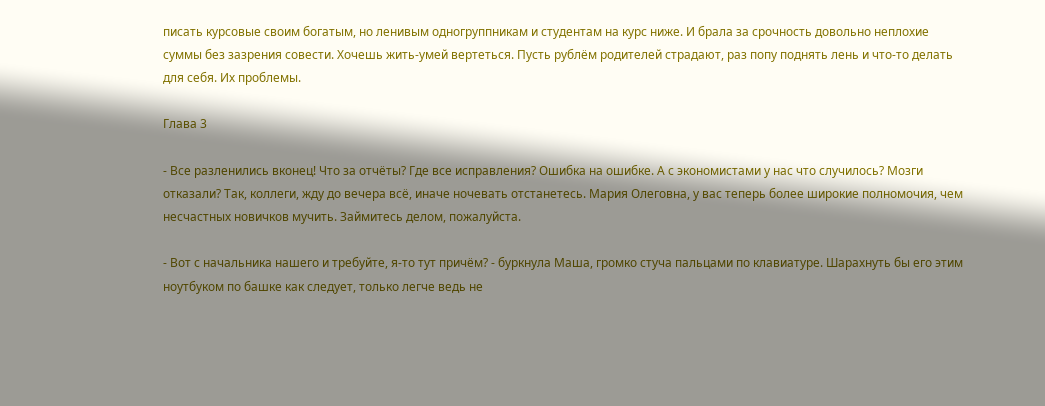писать курсовые своим богатым, но ленивым одногруппникам и студентам на курс ниже. И брала за срочность довольно неплохие суммы без зазрения совести. Хочешь жить-умей вертеться. Пусть рублём родителей страдают, раз попу поднять лень и что-то делать для себя. Их проблемы.

Глава 3

- Все разленились вконец! Что за отчёты? Где все исправления? Ошибка на ошибке. А с экономистами у нас что случилось? Мозги отказали? Так, коллеги, жду до вечера всё, иначе ночевать отстанетесь. Мария Олеговна, у вас теперь более широкие полномочия, чем несчастных новичков мучить. Займитесь делом, пожалуйста.

- Вот с начальника нашего и требуйте, я-то тут причём? - буркнула Маша, громко стуча пальцами по клавиатуре. Шарахнуть бы его этим ноутбуком по башке как следует, только легче ведь не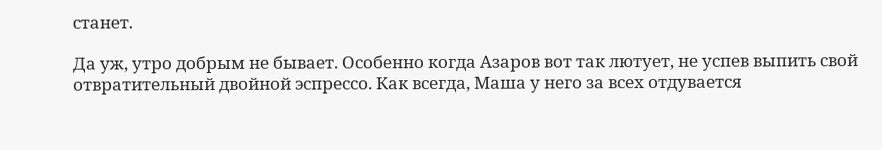станет.

Да уж, утро добрым не бывает. Особенно когда Азаров вот так лютует, не успев выпить свой отвратительный двойной эспрессо. Как всегда, Маша у него за всех отдувается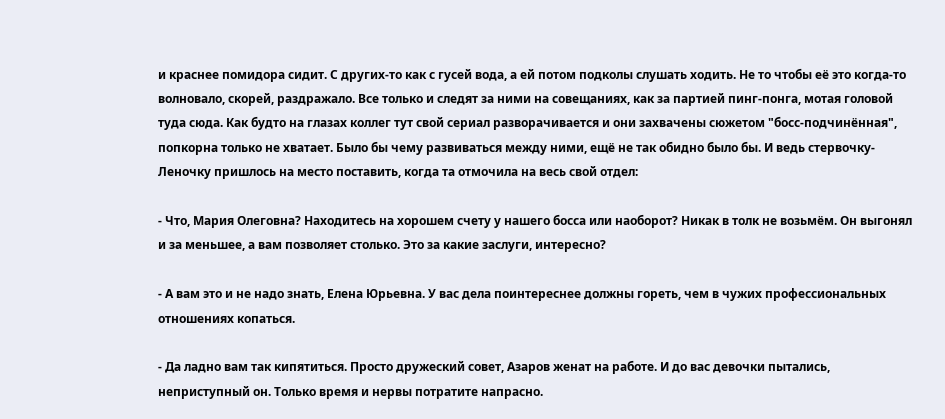и краснее помидора сидит. С других-то как с гусей вода, а ей потом подколы слушать ходить. Не то чтобы её это когда-то волновало, скорей, раздражало. Все только и следят за ними на совещаниях, как за партией пинг-понга, мотая головой туда сюда. Как будто на глазах коллег тут свой сериал разворачивается и они захвачены сюжетом "босс-подчинённая", попкорна только не хватает. Было бы чему развиваться между ними, ещё не так обидно было бы. И ведь стервочку-Леночку пришлось на место поставить, когда та отмочила на весь свой отдел:

- Что, Мария Олеговна? Находитесь на хорошем счету у нашего босса или наоборот? Никак в толк не возьмём. Он выгонял и за меньшее, а вам позволяет столько. Это за какие заслуги, интересно?

- А вам это и не надо знать, Елена Юрьевна. У вас дела поинтереснее должны гореть, чем в чужих профессиональных отношениях копаться.

- Да ладно вам так кипятиться. Просто дружеский совет, Азаров женат на работе. И до вас девочки пытались, неприступный он. Только время и нервы потратите напрасно.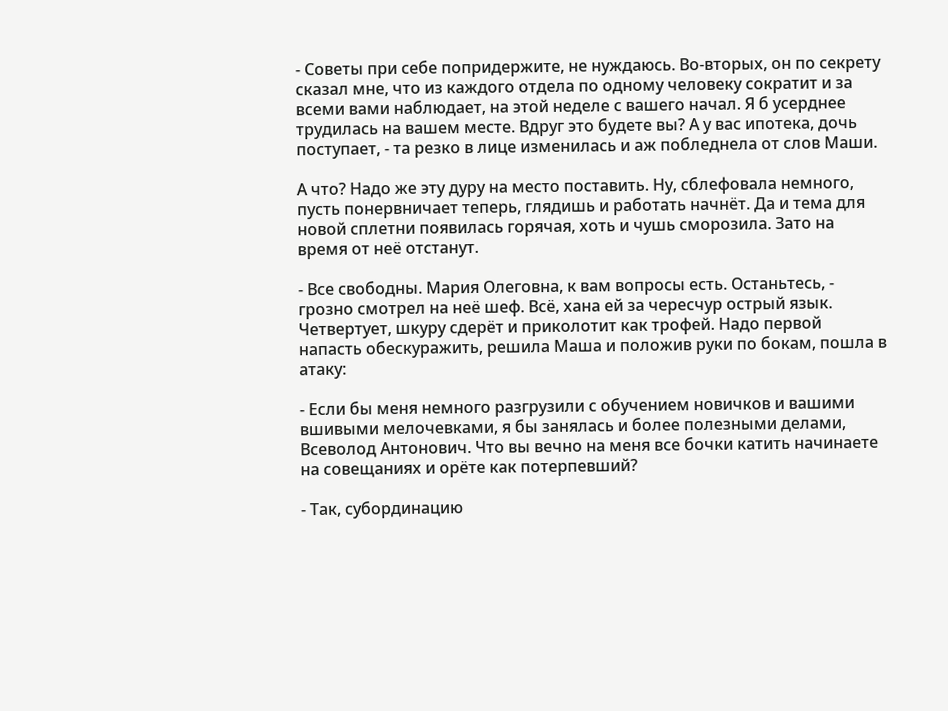- Советы при себе попридержите, не нуждаюсь. Во-вторых, он по секрету сказал мне, что из каждого отдела по одному человеку сократит и за всеми вами наблюдает, на этой неделе с вашего начал. Я б усерднее трудилась на вашем месте. Вдруг это будете вы? А у вас ипотека, дочь поступает, - та резко в лице изменилась и аж побледнела от слов Маши.

А что? Надо же эту дуру на место поставить. Ну, сблефовала немного, пусть понервничает теперь, глядишь и работать начнёт. Да и тема для новой сплетни появилась горячая, хоть и чушь сморозила. Зато на время от неё отстанут.

- Все свободны. Мария Олеговна, к вам вопросы есть. Останьтесь, - грозно смотрел на неё шеф. Всё, хана ей за чересчур острый язык. Четвертует, шкуру сдерёт и приколотит как трофей. Надо первой напасть обескуражить, решила Маша и положив руки по бокам, пошла в атаку:

- Если бы меня немного разгрузили с обучением новичков и вашими вшивыми мелочевками, я бы занялась и более полезными делами, Всеволод Антонович. Что вы вечно на меня все бочки катить начинаете на совещаниях и орёте как потерпевший?

- Так, субординацию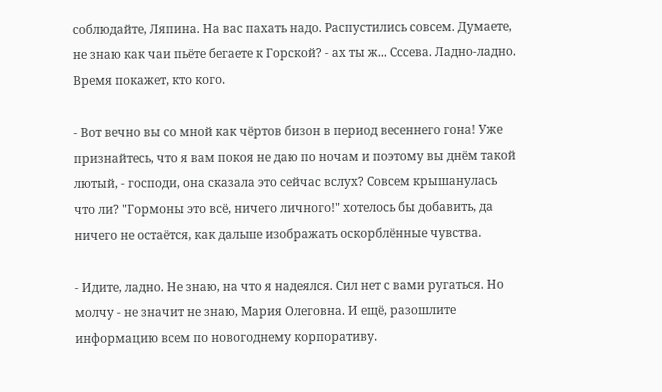соблюдайте, Ляпина. На вас пахать надо. Распустились совсем. Думаете, не знаю как чаи пьёте бегаете к Горской? - ах ты ж... Сссева. Ладно-ладно. Время покажет, кто кого.

- Вот вечно вы со мной как чёртов бизон в период весеннего гона! Уже признайтесь, что я вам покоя не даю по ночам и поэтому вы днём такой лютый, - господи, она сказала это сейчас вслух? Совсем крышанулась что ли? "Гормоны это всё, ничего личного!" хотелось бы добавить, да ничего не остаётся, как дальше изображать оскорблённые чувства.

- Идите, ладно. Не знаю, на что я надеялся. Сил нет с вами ругаться. Но молчу - не значит не знаю, Мария Олеговна. И ещё, разошлите информацию всем по новогоднему корпоративу.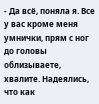- Да всё, поняла я. Все у вас кроме меня умнички, прям с ног до головы облизываете, хвалите. Надеялись, что как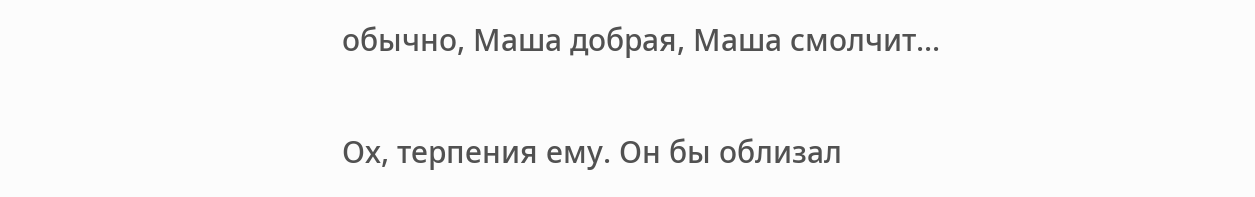обычно, Маша добрая, Маша смолчит...

Ох, терпения ему. Он бы облизал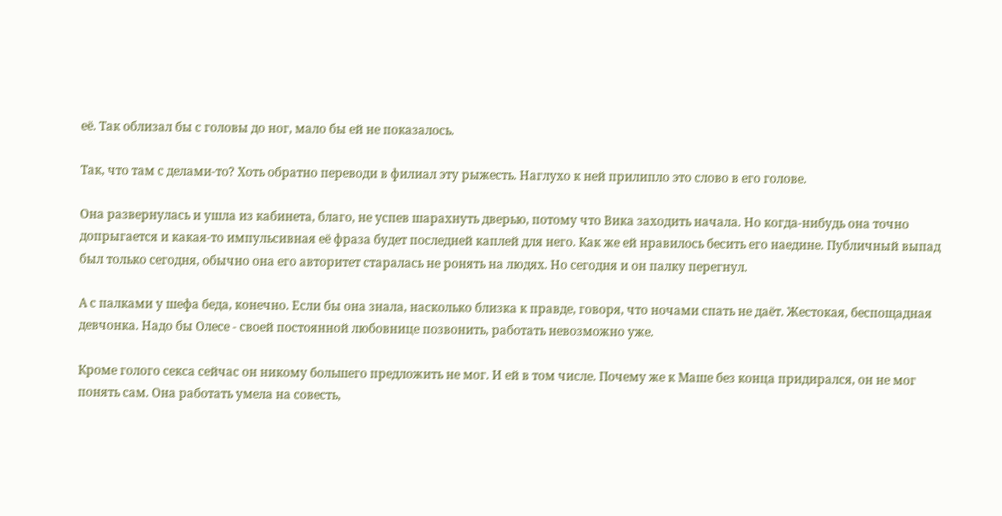её. Так облизал бы с головы до ног, мало бы ей не показалось.

Так, что там с делами-то? Хоть обратно переводи в филиал эту рыжесть. Наглухо к ней прилипло это слово в его голове.

Она развернулась и ушла из кабинета, благо, не успев шарахнуть дверью, потому что Вика заходить начала. Но когда-нибудь она точно допрыгается и какая-то импульсивная её фраза будет последней каплей для него. Как же ей нравилось бесить его наедине. Публичный выпад был только сегодня, обычно она его авторитет старалась не ронять на людях. Но сегодня и он палку перегнул.

А с палками у шефа беда, конечно. Если бы она знала, насколько близка к правде, говоря, что ночами спать не даёт. Жестокая, беспощадная девчонка. Надо бы Олесе - своей постоянной любовнице позвонить, работать невозможно уже.

Кроме голого секса сейчас он никому большего предложить не мог. И ей в том числе. Почему же к Маше без конца придирался, он не мог понять сам. Она работать умела на совесть,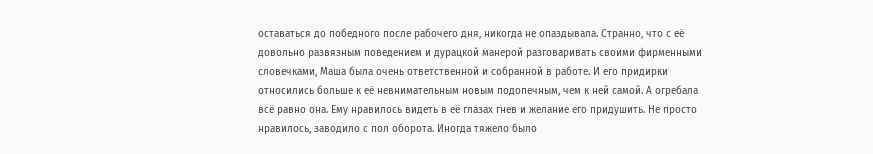оставаться до победного после рабочего дня, никогда не опаздывала. Странно, что с её довольно развязным поведением и дурацкой манерой разговаривать своими фирменными словечками, Маша была очень ответственной и собранной в работе. И его придирки относились больше к её невнимательным новым подопечным, чем к ней самой. А огребала всё равно она. Ему нравилось видеть в её глазах гнев и желание его придушить. Не просто нравилось, заводило с пол оборота. Иногда тяжело было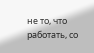не то, что работать, со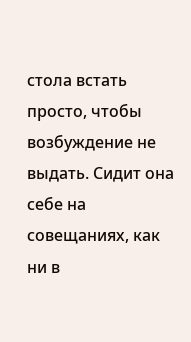стола встать просто, чтобы возбуждение не выдать. Сидит она себе на совещаниях, как ни в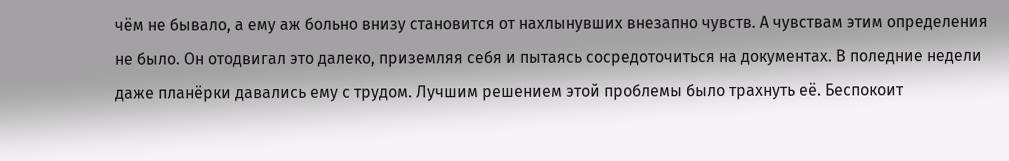чём не бывало, а ему аж больно внизу становится от нахлынувших внезапно чувств. А чувствам этим определения не было. Он отодвигал это далеко, приземляя себя и пытаясь сосредоточиться на документах. В поледние недели даже планёрки давались ему с трудом. Лучшим решением этой проблемы было трахнуть её. Беспокоит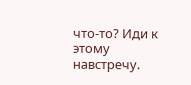что-то? Иди к этому навстречу.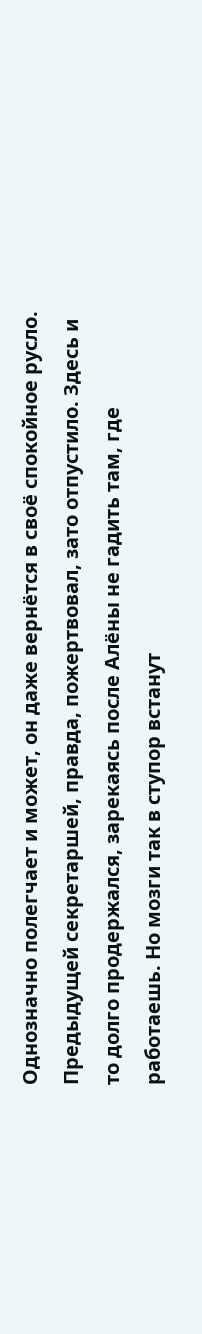Однозначно полегчает и может, он даже вернётся в своё спокойное русло. Предыдущей секретаршей, правда, пожертвовал, зато отпустило. Здесь и то долго продержался, зарекаясь после Алёны не гадить там, где работаешь. Но мозги так в ступор встанут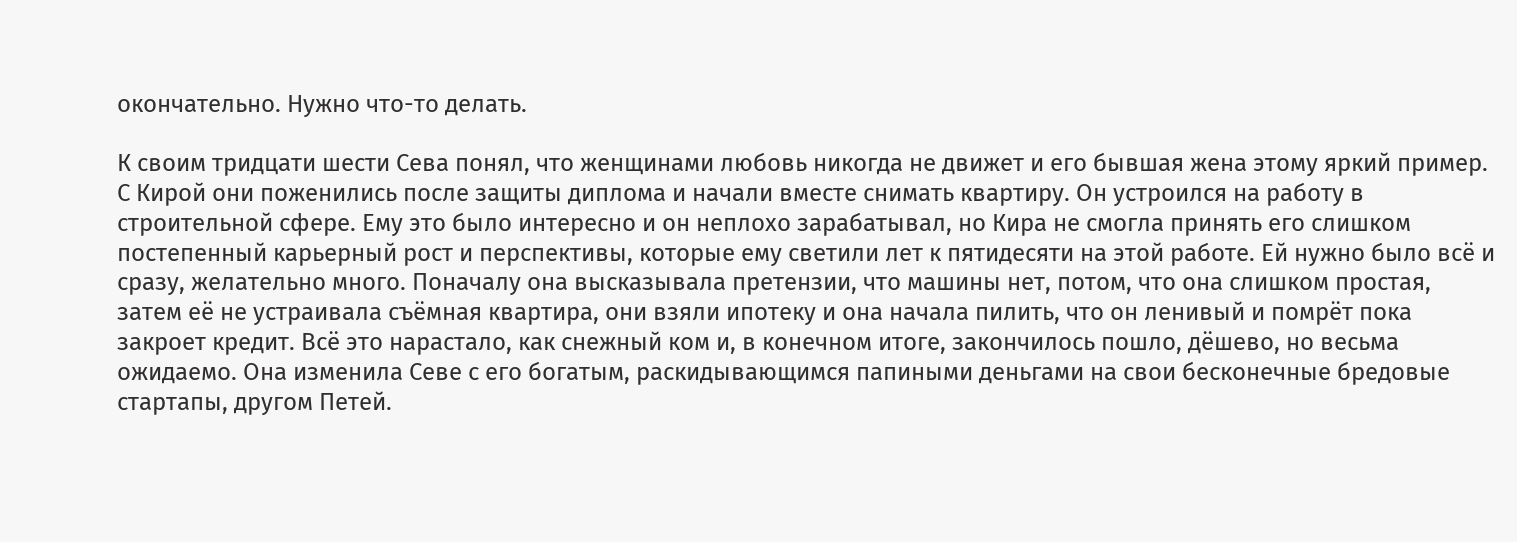окончательно. Нужно что-то делать.

К своим тридцати шести Сева понял, что женщинами любовь никогда не движет и его бывшая жена этому яркий пример. С Кирой они поженились после защиты диплома и начали вместе снимать квартиру. Он устроился на работу в строительной сфере. Ему это было интересно и он неплохо зарабатывал, но Кира не смогла принять его слишком постепенный карьерный рост и перспективы, которые ему светили лет к пятидесяти на этой работе. Ей нужно было всё и сразу, желательно много. Поначалу она высказывала претензии, что машины нет, потом, что она слишком простая, затем её не устраивала съёмная квартира, они взяли ипотеку и она начала пилить, что он ленивый и помрёт пока закроет кредит. Всё это нарастало, как снежный ком и, в конечном итоге, закончилось пошло, дёшево, но весьма ожидаемо. Она изменила Севе с его богатым, раскидывающимся папиными деньгами на свои бесконечные бредовые стартапы, другом Петей.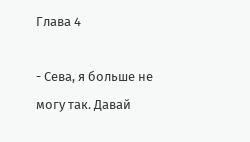Глава 4

- Сева, я больше не могу так. Давай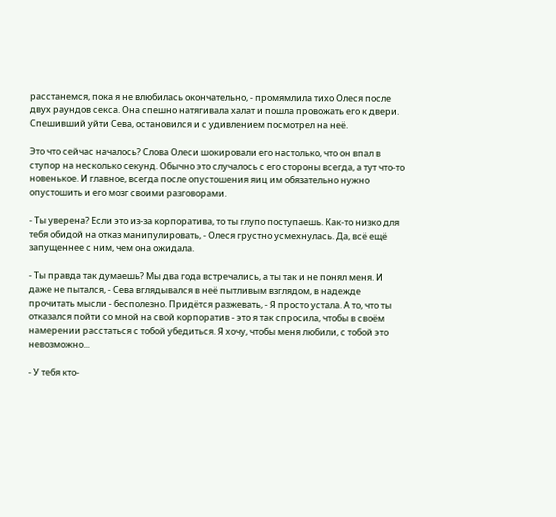расстанемся, пока я не влюбилась окончательно, - промямлила тихо Олеся после двух раундов секса. Она спешно натягивала халат и пошла провожать его к двери. Спешивший уйти Сева, остановился и с удивлением посмотрел на неё.

Это что сейчас началось? Слова Олеси шокировали его настолько, что он впал в ступор на несколько секунд. Обычно это случалось с его стороны всегда, а тут что-то новенькое. И главное, всегда после опустошения яиц им обязательно нужно опустошить и его мозг своими разговорами.

- Ты уверена? Если это из-за корпоратива, то ты глупо поступаешь. Как-то низко для тебя обидой на отказ манипулировать, - Олеся грустно усмехнулась. Да, всё ещё запущеннее с ним, чем она ожидала.

- Ты правда так думаешь? Мы два года встречались, а ты так и не понял меня. И даже не пытался, - Сева вглядывался в неё пытливым взглядом, в надежде прочитать мысли - бесполезно. Придётся разжевать, - Я просто устала. А то, что ты отказался пойти со мной на свой корпоратив - это я так спросила, чтобы в своём намерении расстаться с тобой убедиться. Я хочу, чтобы меня любили, с тобой это невозможно...

- У тебя кто-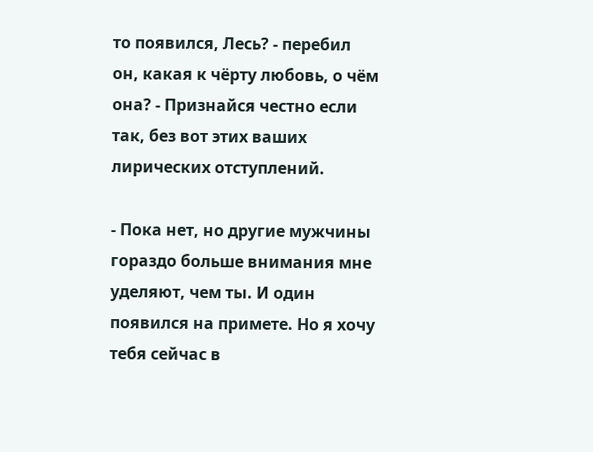то появился, Лесь? - перебил он, какая к чёрту любовь, о чём она? - Признайся честно если так, без вот этих ваших лирических отступлений.

- Пока нет, но другие мужчины гораздо больше внимания мне уделяют, чем ты. И один появился на примете. Но я хочу тебя сейчас в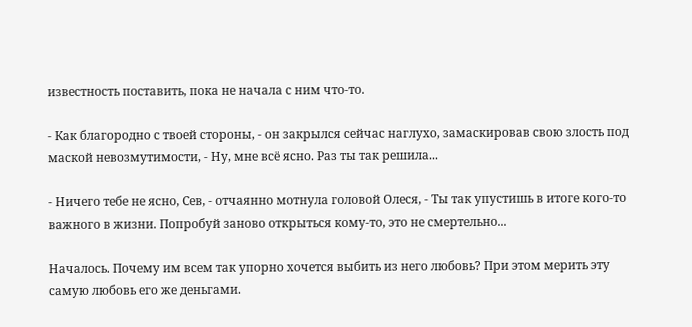известность поставить, пока не начала с ним что-то.

- Как благородно с твоей стороны, - он закрылся сейчас наглухо, замаскировав свою злость под маской невозмутимости, - Ну, мне всё ясно. Раз ты так решила...

- Ничего тебе не ясно, Сев, - отчаянно мотнула головой Олеся, - Ты так упустишь в итоге кого-то важного в жизни. Попробуй заново открыться кому-то, это не смертельно...

Началось. Почему им всем так упорно хочется выбить из него любовь? При этом мерить эту самую любовь его же деньгами.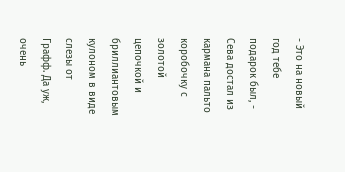- Это на новый год тебе подарок был, - Сева достал из кармана пальто коробочку с золотой цепочкой и бриллиантовым кулоном в виде слезы от Графф. Да уж, очень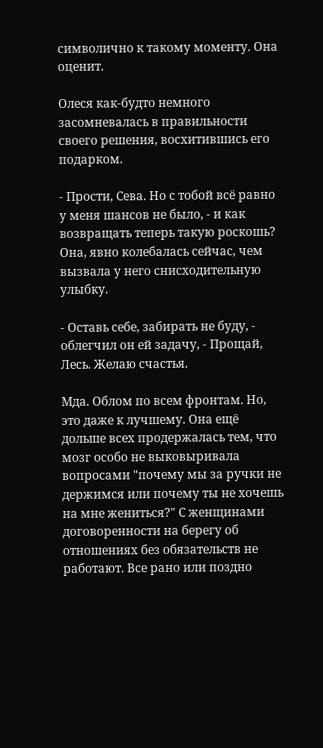символично к такому моменту. Она оценит.

Олеся как-будто немного засомневалась в правильности своего решения, восхитившись его подарком.

- Прости, Сева. Но с тобой всё равно у меня шансов не было, - и как возвращать теперь такую роскошь? Она, явно колебалась сейчас, чем вызвала у него снисходительную улыбку.

- Оставь себе, забирать не буду, - облегчил он ей задачу, - Прощай, Лесь. Желаю счастья.

Мда. Облом по всем фронтам. Но, это даже к лучшему. Она ещё дольше всех продержалась тем, что мозг особо не выковыривала вопросами "почему мы за ручки не держимся или почему ты не хочешь на мне жениться?" С женщинами договоренности на берегу об отношениях без обязательств не работают. Все рано или поздно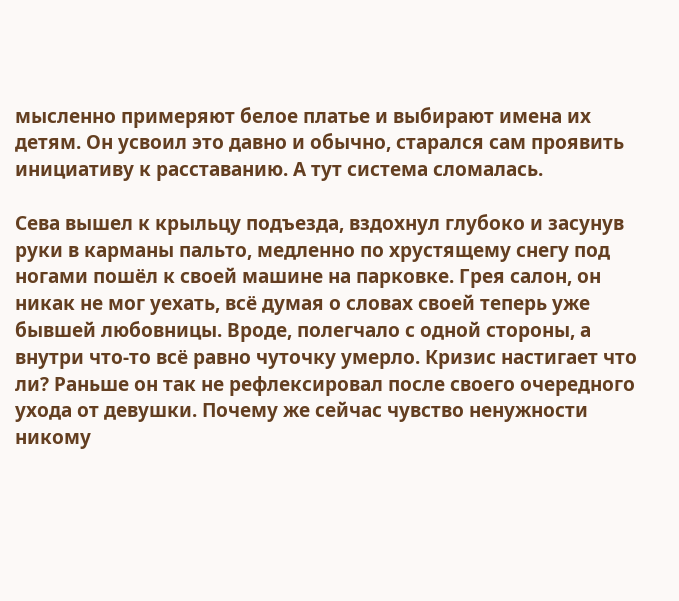мысленно примеряют белое платье и выбирают имена их детям. Он усвоил это давно и обычно, старался сам проявить инициативу к расставанию. А тут система сломалась.

Сева вышел к крыльцу подъезда, вздохнул глубоко и засунув руки в карманы пальто, медленно по хрустящему снегу под ногами пошёл к своей машине на парковке. Грея салон, он никак не мог уехать, всё думая о словах своей теперь уже бывшей любовницы. Вроде, полегчало с одной стороны, а внутри что-то всё равно чуточку умерло. Кризис настигает что ли? Раньше он так не рефлексировал после своего очередного ухода от девушки. Почему же сейчас чувство ненужности никому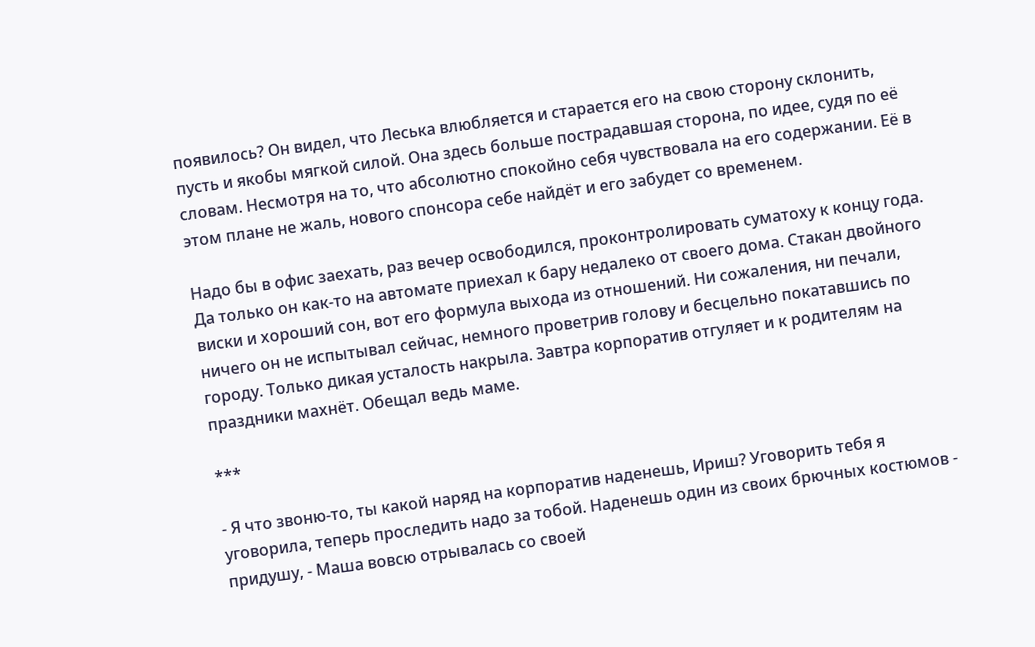появилось? Он видел, что Леська влюбляется и старается его на свою сторону склонить, пусть и якобы мягкой силой. Она здесь больше пострадавшая сторона, по идее, судя по её словам. Несмотря на то, что абсолютно спокойно себя чувствовала на его содержании. Её в этом плане не жаль, нового спонсора себе найдёт и его забудет со временем.

Надо бы в офис заехать, раз вечер освободился, проконтролировать суматоху к концу года. Да только он как-то на автомате приехал к бару недалеко от своего дома. Стакан двойного виски и хороший сон, вот его формула выхода из отношений. Ни сожаления, ни печали, ничего он не испытывал сейчас, немного проветрив голову и бесцельно покатавшись по городу. Только дикая усталость накрыла. Завтра корпоратив отгуляет и к родителям на праздники махнёт. Обещал ведь маме.

***

- Я что звоню-то, ты какой наряд на корпоратив наденешь, Ириш? Уговорить тебя я уговорила, теперь проследить надо за тобой. Наденешь один из своих брючных костюмов - придушу, - Маша вовсю отрывалась со своей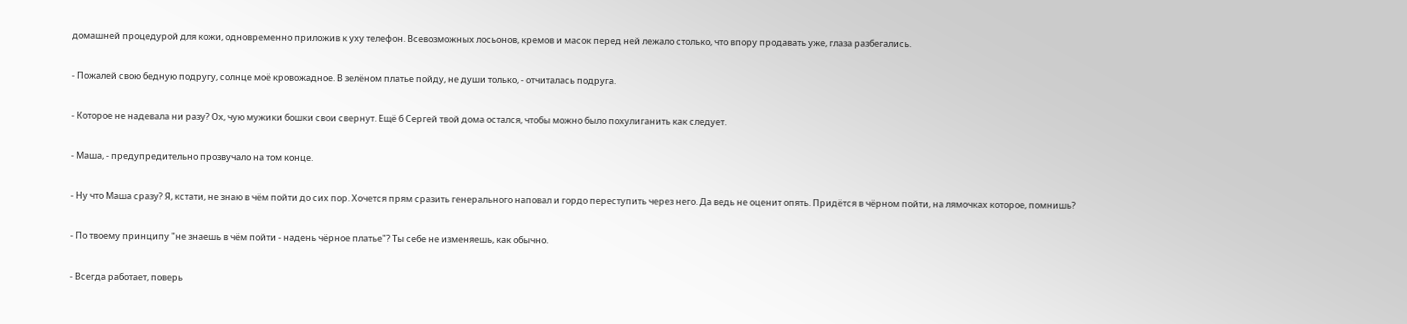домашней процедурой для кожи, одновременно приложив к уху телефон. Всевозможных лосьонов, кремов и масок перед ней лежало столько, что впору продавать уже, глаза разбегались.

- Пожалей свою бедную подругу, солнце моё кровожадное. В зелёном платье пойду, не души только, - отчиталась подруга.

- Которое не надевала ни разу? Ох, чую мужики бошки свои свернут. Ещё б Сергей твой дома остался, чтобы можно было похулиганить как следует.

- Маша, - предупредительно прозвучало на том конце.

- Ну что Маша сразу? Я, кстати, не знаю в чём пойти до сих пор. Хочется прям сразить генерального наповал и гордо переступить через него. Да ведь не оценит опять. Придётся в чёрном пойти, на лямочках которое, помнишь?

- По твоему принципу "не знаешь в чём пойти - надень чёрное платье"? Ты себе не изменяешь, как обычно.

- Всегда работает, поверь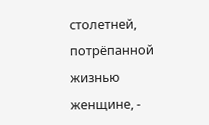столетней, потрёпанной жизнью женщине, -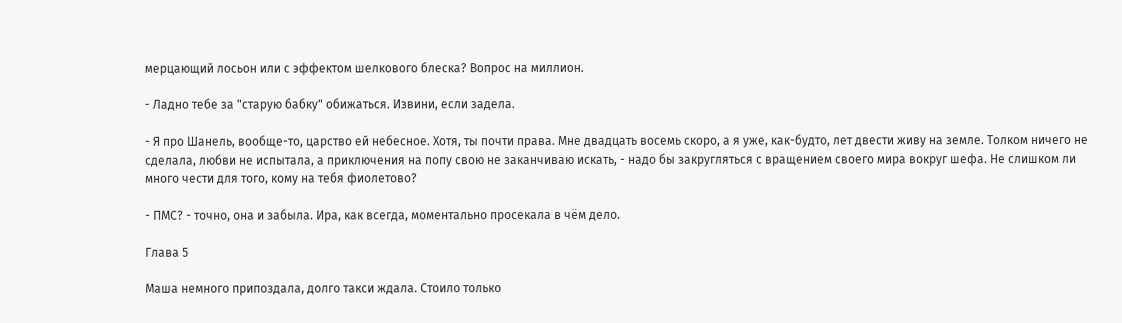мерцающий лосьон или с эффектом шелкового блеска? Вопрос на миллион.

- Ладно тебе за "старую бабку" обижаться. Извини, если задела.

- Я про Шанель, вообще-то, царство ей небесное. Хотя, ты почти права. Мне двадцать восемь скоро, а я уже, как-будто, лет двести живу на земле. Толком ничего не сделала, любви не испытала, а приключения на попу свою не заканчиваю искать, - надо бы закругляться с вращением своего мира вокруг шефа. Не слишком ли много чести для того, кому на тебя фиолетово?

- ПМС? - точно, она и забыла. Ира, как всегда, моментально просекала в чём дело.

Глава 5

Маша немного припоздала, долго такси ждала. Стоило только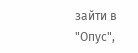зайти в "Опус",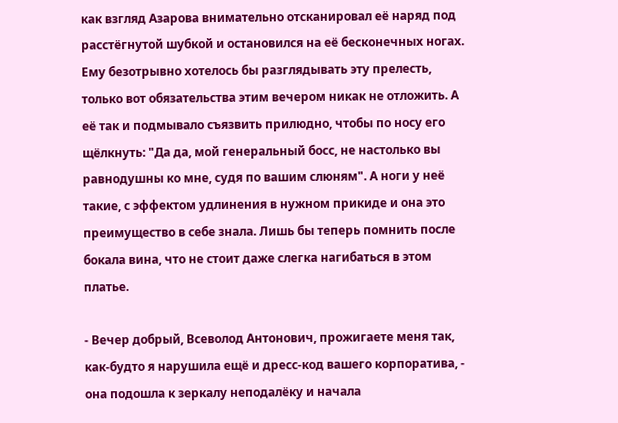как взгляд Азарова внимательно отсканировал её наряд под расстёгнутой шубкой и остановился на её бесконечных ногах. Ему безотрывно хотелось бы разглядывать эту прелесть, только вот обязательства этим вечером никак не отложить. А её так и подмывало съязвить прилюдно, чтобы по носу его щёлкнуть: "Да да, мой генеральный босс, не настолько вы равнодушны ко мне, судя по вашим слюням". А ноги у неё такие, с эффектом удлинения в нужном прикиде и она это преимущество в себе знала. Лишь бы теперь помнить после бокала вина, что не стоит даже слегка нагибаться в этом платье.

- Вечер добрый, Всеволод Антонович, прожигаете меня так, как-будто я нарушила ещё и дресс-код вашего корпоратива, - она подошла к зеркалу неподалёку и начала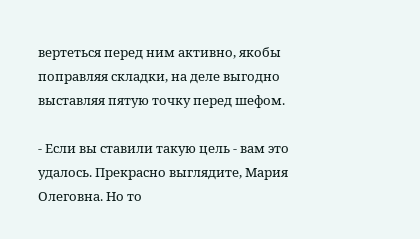вертеться перед ним активно, якобы поправляя складки, на деле выгодно выставляя пятую точку перед шефом.

- Если вы ставили такую цель - вам это удалось. Прекрасно выглядите, Мария Олеговна. Но то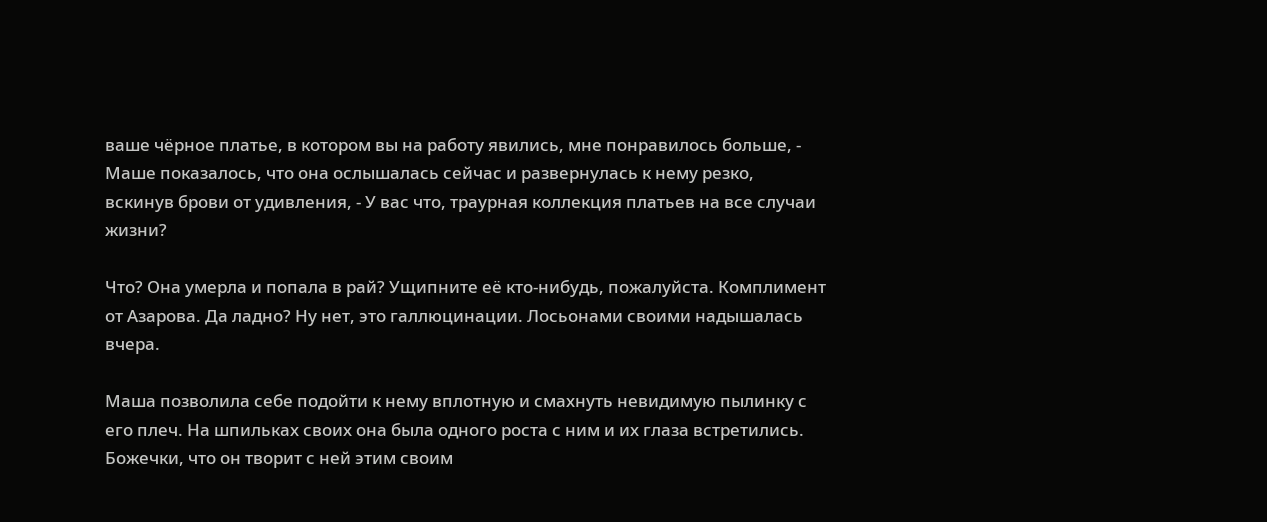ваше чёрное платье, в котором вы на работу явились, мне понравилось больше, - Маше показалось, что она ослышалась сейчас и развернулась к нему резко, вскинув брови от удивления, - У вас что, траурная коллекция платьев на все случаи жизни?

Что? Она умерла и попала в рай? Ущипните её кто-нибудь, пожалуйста. Комплимент от Азарова. Да ладно? Ну нет, это галлюцинации. Лосьонами своими надышалась вчера.

Маша позволила себе подойти к нему вплотную и смахнуть невидимую пылинку с его плеч. На шпильках своих она была одного роста с ним и их глаза встретились. Божечки, что он творит с ней этим своим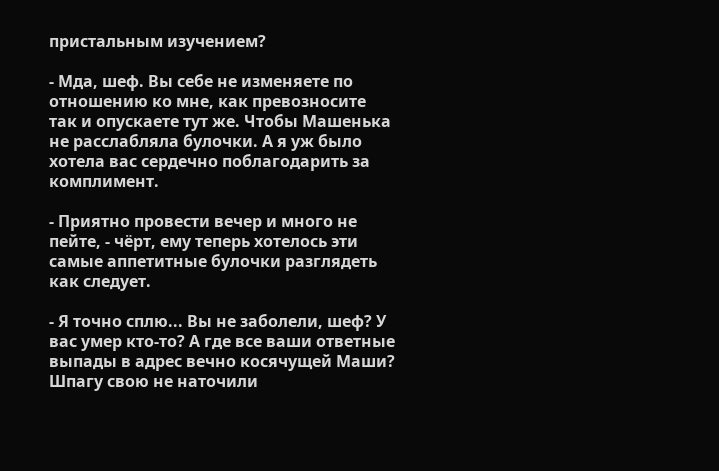пристальным изучением?

- Мда, шеф. Вы себе не изменяете по отношению ко мне, как превозносите так и опускаете тут же. Чтобы Машенька не расслабляла булочки. А я уж было хотела вас сердечно поблагодарить за комплимент.

- Приятно провести вечер и много не пейте, - чёрт, ему теперь хотелось эти самые аппетитные булочки разглядеть как следует.

- Я точно сплю... Вы не заболели, шеф? У вас умер кто-то? А где все ваши ответные выпады в адрес вечно косячущей Маши? Шпагу свою не наточили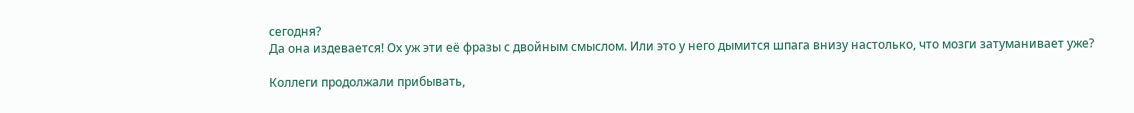сегодня?
Да она издевается! Ох уж эти её фразы с двойным смыслом. Или это у него дымится шпага внизу настолько, что мозги затуманивает уже?

Коллеги продолжали прибывать,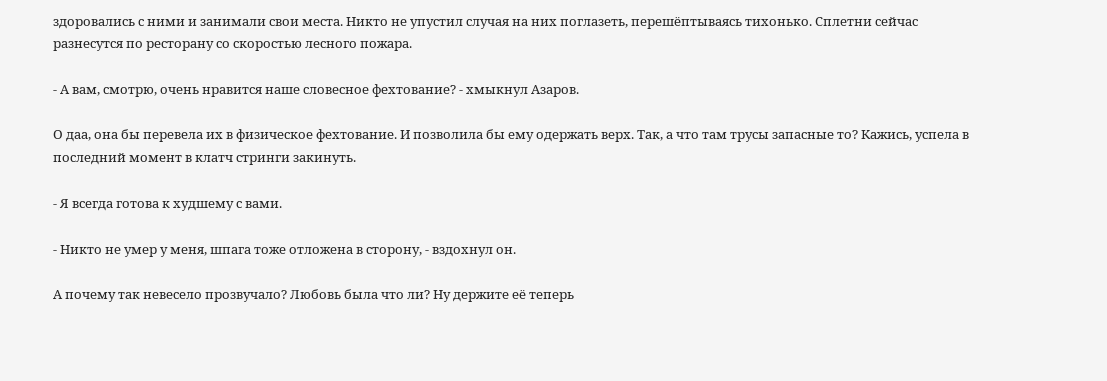здоровались с ними и занимали свои места. Никто не упустил случая на них поглазеть, перешёптываясь тихонько. Сплетни сейчас разнесутся по ресторану со скоростью лесного пожара.

- А вам, смотрю, очень нравится наше словесное фехтование? - хмыкнул Азаров.

О даа, она бы перевела их в физическое фехтование. И позволила бы ему одержать верх. Так, а что там трусы запасные то? Кажись, успела в последний момент в клатч стринги закинуть.

- Я всегда готова к худшему с вами.

- Никто не умер у меня, шпага тоже отложена в сторону, - вздохнул он.

А почему так невесело прозвучало? Любовь была что ли? Ну держите её теперь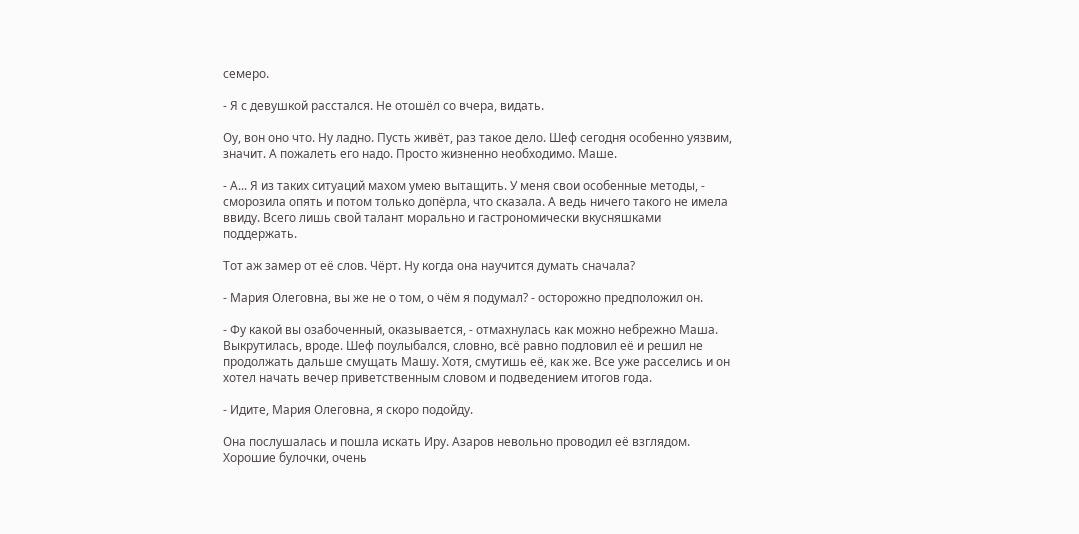семеро.

- Я с девушкой расстался. Не отошёл со вчера, видать.

Оу, вон оно что. Ну ладно. Пусть живёт, раз такое дело. Шеф сегодня особенно уязвим, значит. А пожалеть его надо. Просто жизненно необходимо. Маше.

- А... Я из таких ситуаций махом умею вытащить. У меня свои особенные методы, - сморозила опять и потом только допёрла, что сказала. А ведь ничего такого не имела ввиду. Всего лишь свой талант морально и гастрономически вкусняшками поддержать.

Тот аж замер от её слов. Чёрт. Ну когда она научится думать сначала?

- Мария Олеговна, вы же не о том, о чём я подумал? - осторожно предположил он.

- Фу какой вы озабоченный, оказывается, - отмахнулась как можно небрежно Маша.
Выкрутилась, вроде. Шеф поулыбался, словно, всё равно подловил её и решил не продолжать дальше смущать Машу. Хотя, смутишь её, как же. Все уже расселись и он хотел начать вечер приветственным словом и подведением итогов года.

- Идите, Мария Олеговна, я скоро подойду.

Она послушалась и пошла искать Иру. Азаров невольно проводил её взглядом. Хорошие булочки, очень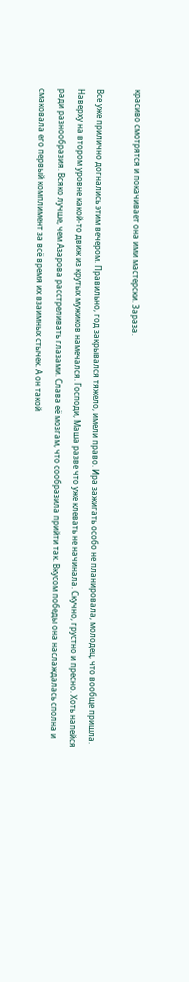красиво смотрятся и покачивает она ими мастерски. Зараза.

Все уже прилично догнались этим вечером. Правильно, год закрывался тяжело, имели право. Ира зажигать особо не планировала, молодец, что вообще пришла. Наверху на втором уровне какой-то движ из крутых мужиков намечался. Господи, Маша разве что уже клевать не начинала. Скучно, грустно и пресно. Хоть напейся ради разнообразия. Всяко лучше, чем Азарова расстреливать глазами. Слава её мозгам, что сообразила прийти так. Вкусом победы она наслаждалась сполна и смаковала его первый комплимент за всё время их взаимных стычек. А он такой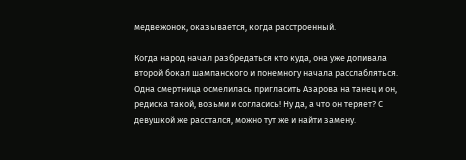медвежонок, оказывается, когда расстроенный.

Когда народ начал разбредаться кто куда, она уже допивала второй бокал шампанского и понемногу начала расслабляться. Одна смертница осмелилась пригласить Азарова на танец и он, редиска такой, возьми и согласись! Ну да, а что он теряет? С девушкой же расстался, можно тут же и найти замену.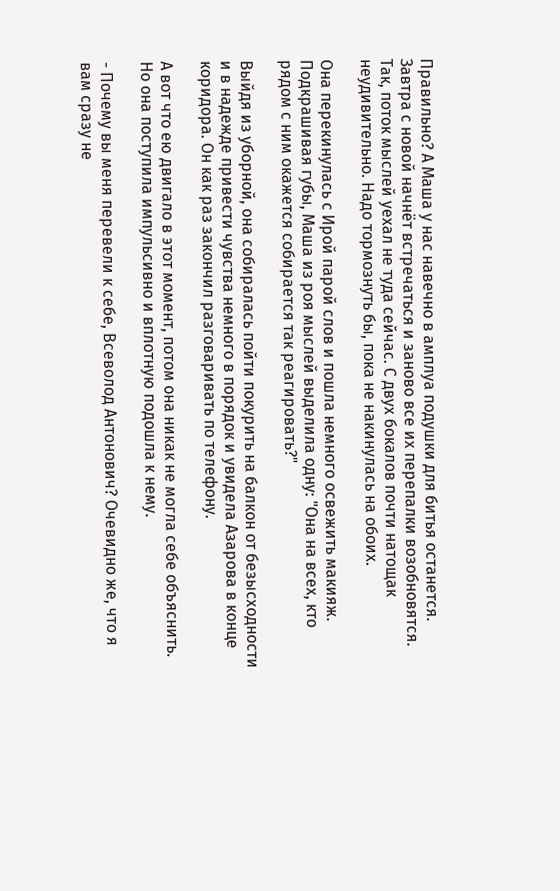Правильно? А Маша у нас навечно в амплуа подушки для битья останется. Завтра с новой начнёт встречаться и заново все их перепалки возобновятся. Так, поток мыслей уехал не туда сейчас. С двух бокалов почти натощак неудивительно. Надо тормознуть бы, пока не накинулась на обоих.

Она перекинулась с Ирой парой слов и пошла немного освежить макияж. Подкрашивая губы, Маша из роя мыслей выделила одну: "Она на всех, кто рядом с ним окажется собирается так реагировать?"

Выйдя из уборной, она собиралась пойти покурить на балкон от безысходности и в надежде привести чувства немного в порядок и увидела Азарова в конце коридора. Он как раз закончил разговаривать по телефону.

А вот что ею двигало в этот момент, потом она никак не могла себе объяснить. Но она поступила импульсивно и вплотную подошла к нему.

- Почему вы меня перевели к себе, Всеволод Антонович? Очевидно же, что я вам сразу не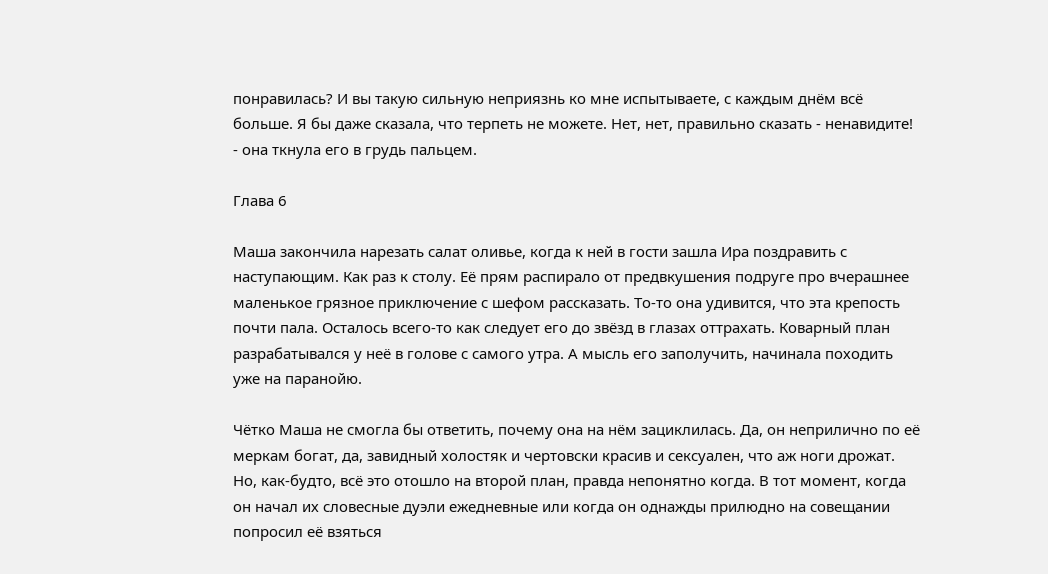понравилась? И вы такую сильную неприязнь ко мне испытываете, с каждым днём всё больше. Я бы даже сказала, что терпеть не можете. Нет, нет, правильно сказать - ненавидите! - она ткнула его в грудь пальцем.

Глава 6

Маша закончила нарезать салат оливье, когда к ней в гости зашла Ира поздравить с наступающим. Как раз к столу. Её прям распирало от предвкушения подруге про вчерашнее маленькое грязное приключение с шефом рассказать. То-то она удивится, что эта крепость почти пала. Осталось всего-то как следует его до звёзд в глазах оттрахать. Коварный план разрабатывался у неё в голове с самого утра. А мысль его заполучить, начинала походить уже на паранойю.

Чётко Маша не смогла бы ответить, почему она на нём зациклилась. Да, он неприлично по её меркам богат, да, завидный холостяк и чертовски красив и сексуален, что аж ноги дрожат. Но, как-будто, всё это отошло на второй план, правда непонятно когда. В тот момент, когда он начал их словесные дуэли ежедневные или когда он однажды прилюдно на совещании попросил её взяться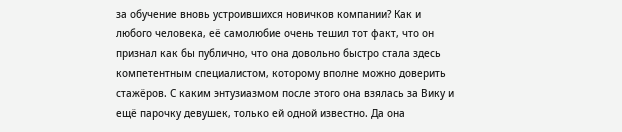за обучение вновь устроившихся новичков компании? Как и любого человека, её самолюбие очень тешил тот факт, что он признал как бы публично, что она довольно быстро стала здесь компетентным специалистом, которому вполне можно доверить стажёров. С каким энтузиазмом после этого она взялась за Вику и ещё парочку девушек, только ей одной известно. Да она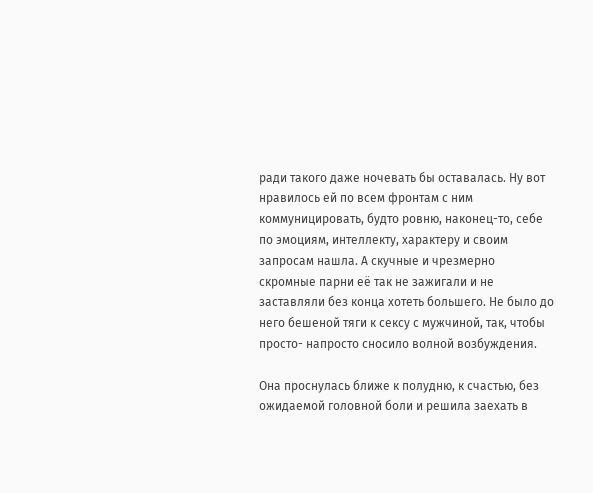ради такого даже ночевать бы оставалась. Ну вот нравилось ей по всем фронтам с ним коммуницировать, будто ровню, наконец-то, себе по эмоциям, интеллекту, характеру и своим запросам нашла. А скучные и чрезмерно скромные парни её так не зажигали и не заставляли без конца хотеть большего. Не было до него бешеной тяги к сексу с мужчиной, так, чтобы просто- напросто сносило волной возбуждения.

Она проснулась ближе к полудню, к счастью, без ожидаемой головной боли и решила заехать в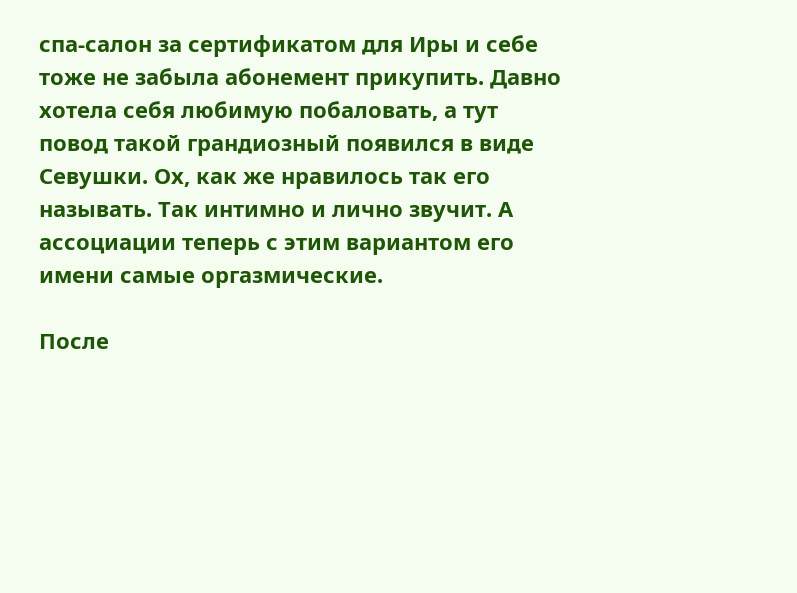спа-салон за сертификатом для Иры и себе тоже не забыла абонемент прикупить. Давно хотела себя любимую побаловать, а тут повод такой грандиозный появился в виде Севушки. Ох, как же нравилось так его называть. Так интимно и лично звучит. А ассоциации теперь с этим вариантом его имени самые оргазмические.

После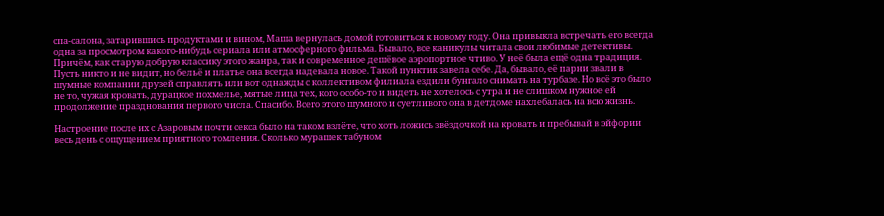спа-салона, затарившись продуктами и вином, Маша вернулась домой готовиться к новому году. Она привыкла встречать его всегда одна за просмотром какого-нибудь сериала или атмосферного фильма. Бывало, все каникулы читала свои любимые детективы. Причём, как старую добрую классику этого жанра, так и современное дешёвое аэропортное чтиво. У неё была ещё одна традиция. Пусть никто и не видит, но бельё и платье она всегда надевала новое. Такой пунктик завела себе. Да, бывало, её парни звали в шумные компании друзей справлять или вот однажды с коллективом филиала ездили бунгало снимать на турбазе. Но всё это было не то, чужая кровать, дурацкое похмелье, мятые лица тех, кого особо-то и видеть не хотелось с утра и не слишком нужное ей продолжение празднования первого числа. Спасибо. Всего этого шумного и суетливого она в детдоме нахлебалась на всю жизнь.

Настроение после их с Азаровым почти секса было на таком взлёте, что хоть ложись звёздочкой на кровать и пребывай в эйфории весь день с ощущением приятного томления. Сколько мурашек табуном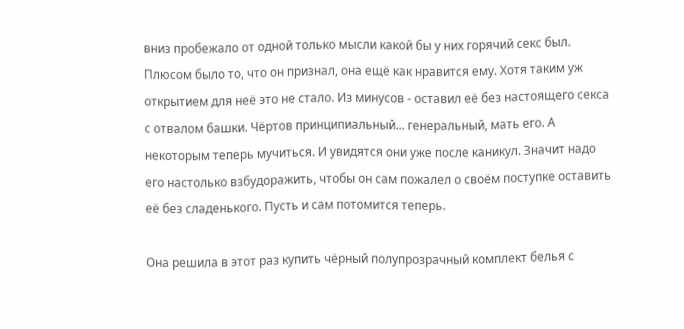вниз пробежало от одной только мысли какой бы у них горячий секс был. Плюсом было то, что он признал, она ещё как нравится ему. Хотя таким уж открытием для неё это не стало. Из минусов - оставил её без настоящего секса с отвалом башки. Чёртов принципиальный... генеральный, мать его. А некоторым теперь мучиться. И увидятся они уже после каникул. Значит надо его настолько взбудоражить, чтобы он сам пожалел о своём поступке оставить её без сладенького. Пусть и сам потомится теперь.

Она решила в этот раз купить чёрный полупрозрачный комплект белья с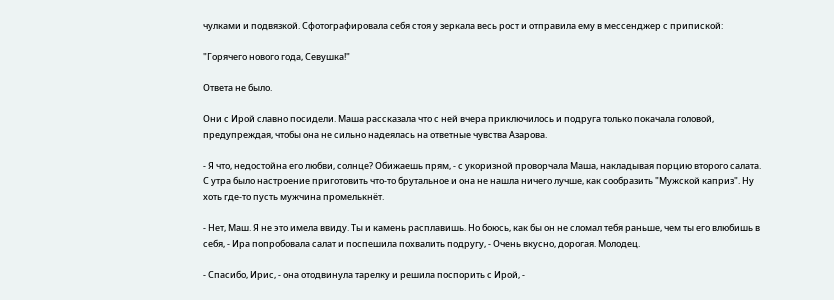чулками и подвязкой. Сфотографировала себя стоя у зеркала весь рост и отправила ему в мессенджер с припиской:

"Горячего нового года, Севушка!"

Ответа не было.

Они с Ирой славно посидели. Маша рассказала что с ней вчера приключилось и подруга только покачала головой, предупреждая, чтобы она не сильно надеялась на ответные чувства Азарова.

- Я что, недостойна его любви, солнце? Обижаешь прям, - с укоризной проворчала Маша, накладывая порцию второго салата. С утра было настроение приготовить что-то брутальное и она не нашла ничего лучше, как сообразить "Мужской каприз". Ну хоть где-то пусть мужчина промелькнёт.

- Нет, Маш. Я не это имела ввиду. Ты и камень расплавишь. Но боюсь, как бы он не сломал тебя раньше, чем ты его влюбишь в себя, - Ира попробовала салат и поспешила похвалить подругу, - Очень вкусно, дорогая. Молодец.

- Спасибо, Ирис, - она отодвинула тарелку и решила поспорить с Ирой, -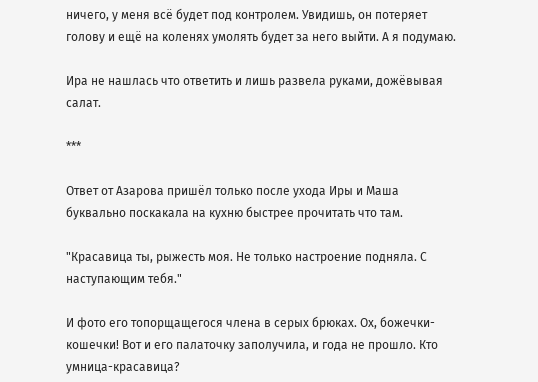ничего, у меня всё будет под контролем. Увидишь, он потеряет голову и ещё на коленях умолять будет за него выйти. А я подумаю.

Ира не нашлась что ответить и лишь развела руками, дожёвывая салат.

***

Ответ от Азарова пришёл только после ухода Иры и Маша буквально поскакала на кухню быстрее прочитать что там.

"Красавица ты, рыжесть моя. Не только настроение подняла. С наступающим тебя."

И фото его топорщащегося члена в серых брюках. Ох, божечки-кошечки! Вот и его палаточку заполучила, и года не прошло. Кто умница-красавица?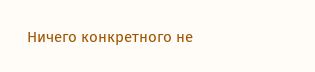Ничего конкретного не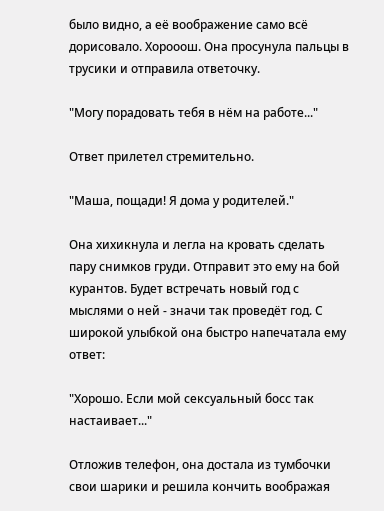было видно, а её воображение само всё дорисовало. Хорооош. Она просунула пальцы в трусики и отправила ответочку.

"Могу порадовать тебя в нём на работе..."

Ответ прилетел стремительно.

"Маша, пощади! Я дома у родителей."

Она хихикнула и легла на кровать сделать пару снимков груди. Отправит это ему на бой курантов. Будет встречать новый год с мыслями о ней - значи так проведёт год. С широкой улыбкой она быстро напечатала ему ответ:

"Хорошо. Если мой сексуальный босс так настаивает..."

Отложив телефон, она достала из тумбочки свои шарики и решила кончить воображая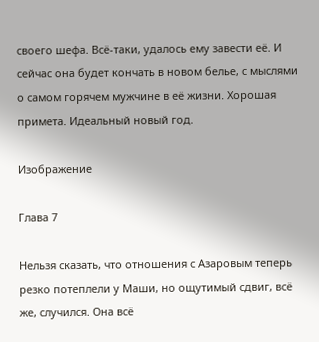своего шефа. Всё-таки, удалось ему завести её. И сейчас она будет кончать в новом белье, с мыслями о самом горячем мужчине в её жизни. Хорошая примета. Идеальный новый год.

Изображение

Глава 7

Нельзя сказать, что отношения с Азаровым теперь резко потеплели у Маши, но ощутимый сдвиг, всё же, случился. Она всё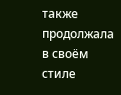также продолжала в своём стиле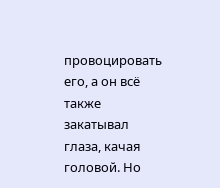провоцировать его, а он всё также закатывал глаза, качая головой. Но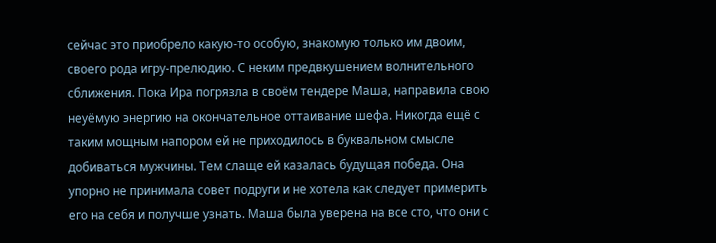сейчас это приобрело какую-то особую, знакомую только им двоим, своего рода игру-прелюдию. С неким предвкушением волнительного сближения. Пока Ира погрязла в своём тендере Маша, направила свою неуёмую энергию на окончательное оттаивание шефа. Никогда ещё с таким мощным напором ей не приходилось в буквальном смысле добиваться мужчины. Тем слаще ей казалась будущая победа. Она упорно не принимала совет подруги и не хотела как следует примерить его на себя и получше узнать. Маша была уверена на все сто, что они с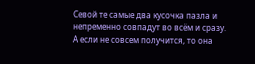Севой те самые два кусочка пазла и непременно совпадут во всём и сразу. А если не совсем получится, то она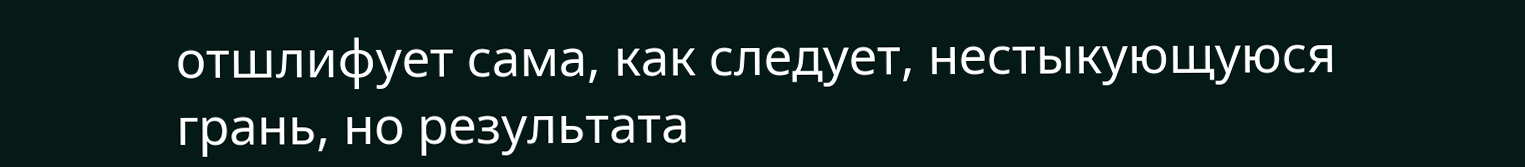отшлифует сама, как следует, нестыкующуюся грань, но результата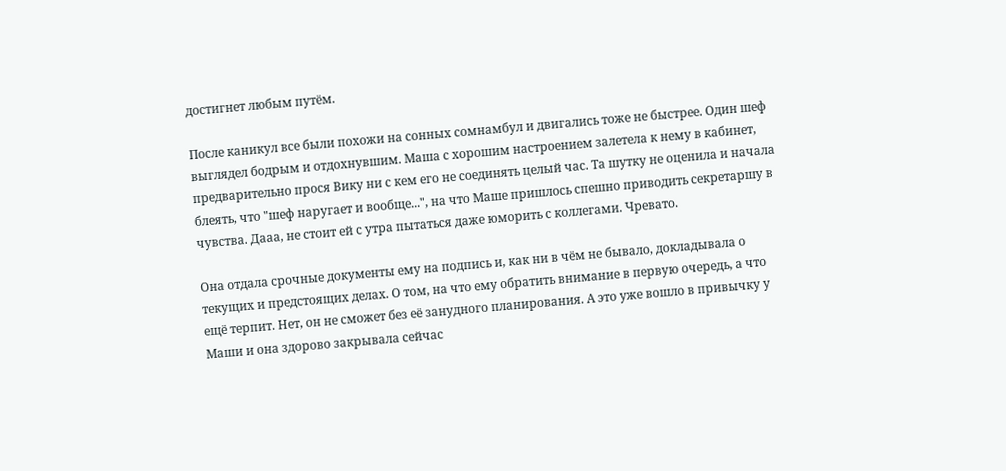достигнет любым путём.

После каникул все были похожи на сонных сомнамбул и двигались тоже не быстрее. Один шеф выглядел бодрым и отдохнувшим. Маша с хорошим настроением залетела к нему в кабинет, предварительно прося Вику ни с кем его не соединять целый час. Та шутку не оценила и начала блеять, что "шеф наругает и вообще...", на что Маше пришлось спешно приводить секретаршу в чувства. Дааа, не стоит ей с утра пытаться даже юморить с коллегами. Чревато.

Она отдала срочные документы ему на подпись и, как ни в чём не бывало, докладывала о текущих и предстоящих делах. О том, на что ему обратить внимание в первую очередь, а что ещё терпит. Нет, он не сможет без её занудного планирования. А это уже вошло в привычку у Маши и она здорово закрывала сейчас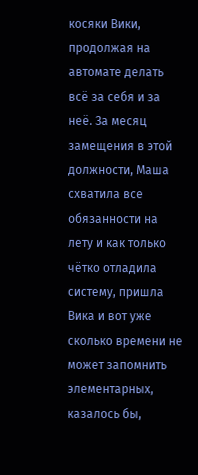косяки Вики, продолжая на автомате делать всё за себя и за неё. За месяц замещения в этой должности, Маша схватила все обязанности на лету и как только чётко отладила систему, пришла Вика и вот уже сколько времени не может запомнить элементарных, казалось бы,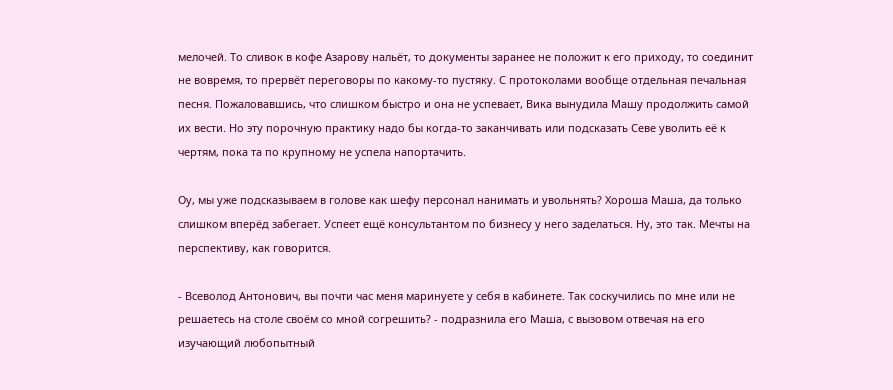мелочей. То сливок в кофе Азарову нальёт, то документы заранее не положит к его приходу, то соединит не вовремя, то прервёт переговоры по какому-то пустяку. С протоколами вообще отдельная печальная песня. Пожаловавшись, что слишком быстро и она не успевает, Вика вынудила Машу продолжить самой их вести. Но эту порочную практику надо бы когда-то заканчивать или подсказать Севе уволить её к чертям, пока та по крупному не успела напортачить.

Оу, мы уже подсказываем в голове как шефу персонал нанимать и увольнять? Хороша Маша, да только слишком вперёд забегает. Успеет ещё консультантом по бизнесу у него заделаться. Ну, это так. Мечты на перспективу, как говорится.

- Всеволод Антонович, вы почти час меня маринуете у себя в кабинете. Так соскучились по мне или не решаетесь на столе своём со мной согрешить? - подразнила его Маша, с вызовом отвечая на его изучающий любопытный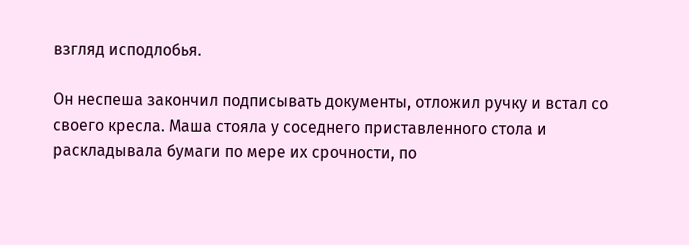взгляд исподлобья.

Он неспеша закончил подписывать документы, отложил ручку и встал со своего кресла. Маша стояла у соседнего приставленного стола и раскладывала бумаги по мере их срочности, по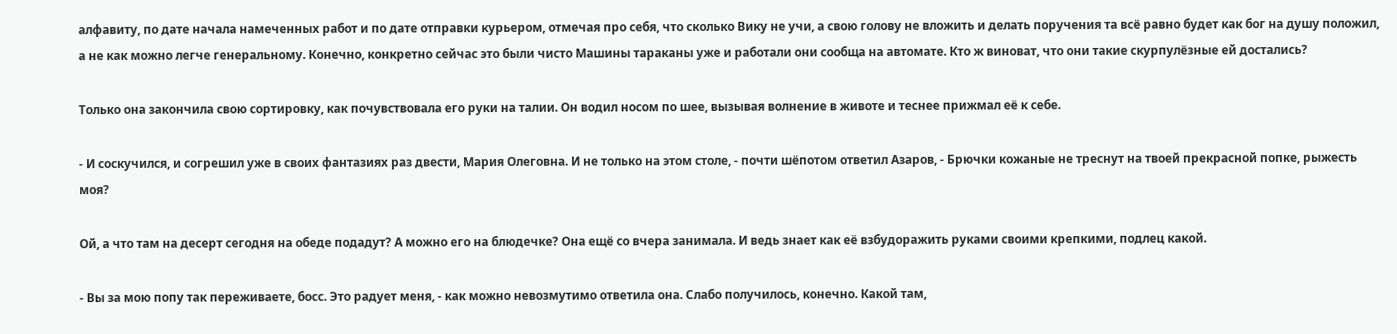алфавиту, по дате начала намеченных работ и по дате отправки курьером, отмечая про себя, что сколько Вику не учи, а свою голову не вложить и делать поручения та всё равно будет как бог на душу положил, а не как можно легче генеральному. Конечно, конкретно сейчас это были чисто Машины тараканы уже и работали они сообща на автомате. Кто ж виноват, что они такие скурпулёзные ей достались?

Только она закончила свою сортировку, как почувствовала его руки на талии. Он водил носом по шее, вызывая волнение в животе и теснее прижмал её к себе.

- И соскучился, и согрешил уже в своих фантазиях раз двести, Мария Олеговна. И не только на этом столе, - почти шёпотом ответил Азаров, - Брючки кожаные не треснут на твоей прекрасной попке, рыжесть моя?

Ой, а что там на десерт сегодня на обеде подадут? А можно его на блюдечке? Она ещё со вчера занимала. И ведь знает как её взбудоражить руками своими крепкими, подлец какой.

- Вы за мою попу так переживаете, босс. Это радует меня, - как можно невозмутимо ответила она. Слабо получилось, конечно. Какой там,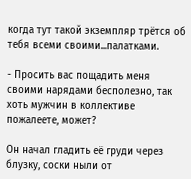когда тут такой экземпляр трётся об тебя всеми своими...палатками.

- Просить вас пощадить меня своими нарядами бесполезно, так хоть мужчин в коллективе пожалеете, может?

Он начал гладить её груди через блузку, соски ныли от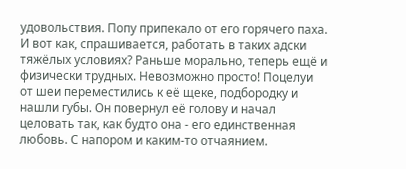удовольствия. Попу припекало от его горячего паха. И вот как, спрашивается, работать в таких адски тяжёлых условиях? Раньше морально, теперь ещё и физически трудных. Невозможно просто! Поцелуи от шеи переместились к её щеке, подбородку и нашли губы. Он повернул её голову и начал целовать так, как будто она - его единственная любовь. С напором и каким-то отчаянием.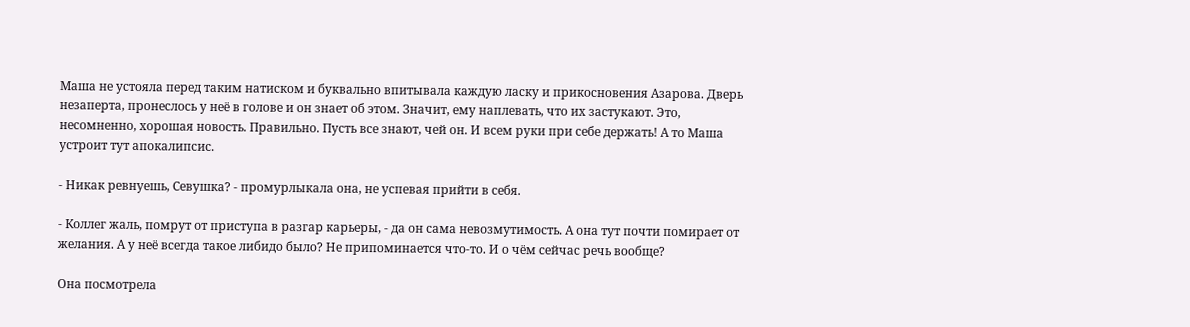Маша не устояла перед таким натиском и буквально впитывала каждую ласку и прикосновения Азарова. Дверь незаперта, пронеслось у неё в голове и он знает об этом. Значит, ему наплевать, что их застукают. Это, несомненно, хорошая новость. Правильно. Пусть все знают, чей он. И всем руки при себе держать! А то Маша устроит тут апокалипсис.

- Никак ревнуешь, Севушка? - промурлыкала она, не успевая прийти в себя.

- Коллег жаль, помрут от приступа в разгар карьеры, - да он сама невозмутимость. А она тут почти помирает от желания. А у неё всегда такое либидо было? Не припоминается что-то. И о чём сейчас речь вообще?

Она посмотрела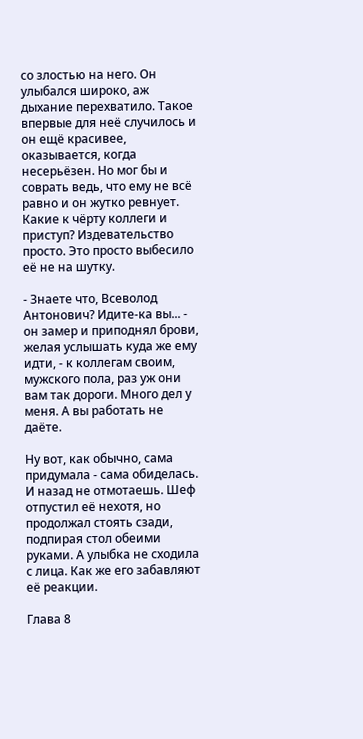со злостью на него. Он улыбался широко, аж дыхание перехватило. Такое впервые для неё случилось и он ещё красивее, оказывается, когда несерьёзен. Но мог бы и соврать ведь, что ему не всё равно и он жутко ревнует. Какие к чёрту коллеги и приступ? Издевательство просто. Это просто выбесило её не на шутку.

- Знаете что, Всеволод Антонович? Идите-ка вы... - он замер и приподнял брови, желая услышать куда же ему идти, - к коллегам своим, мужского пола, раз уж они вам так дороги. Много дел у меня. А вы работать не даёте.

Ну вот, как обычно, сама придумала - сама обиделась. И назад не отмотаешь. Шеф отпустил её нехотя, но продолжал стоять сзади, подпирая стол обеими руками. А улыбка не сходила с лица. Как же его забавляют её реакции.

Глава 8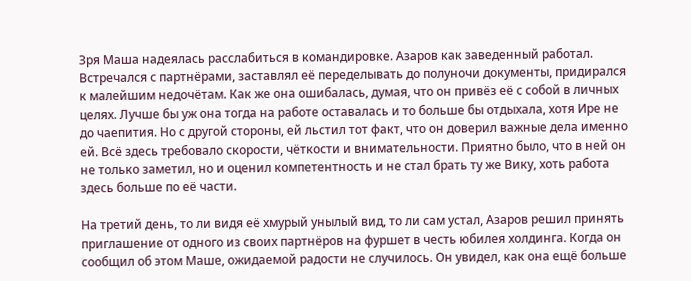Зря Маша надеялась расслабиться в командировке. Азаров как заведенный работал. Встречался с партнёрами, заставлял её переделывать до полуночи документы, придирался к малейшим недочётам. Как же она ошибалась, думая, что он привёз её с собой в личных целях. Лучше бы уж она тогда на работе оставалась и то больше бы отдыхала, хотя Ире не до чаепития. Но с другой стороны, ей льстил тот факт, что он доверил важные дела именно ей. Всё здесь требовало скорости, чёткости и внимательности. Приятно было, что в ней он не только заметил, но и оценил компетентность и не стал брать ту же Вику, хоть работа здесь больше по её части.

На третий день, то ли видя её хмурый унылый вид, то ли сам устал, Азаров решил принять приглашение от одного из своих партнёров на фуршет в честь юбилея холдинга. Когда он сообщил об этом Маше, ожидаемой радости не случилось. Он увидел, как она ещё больше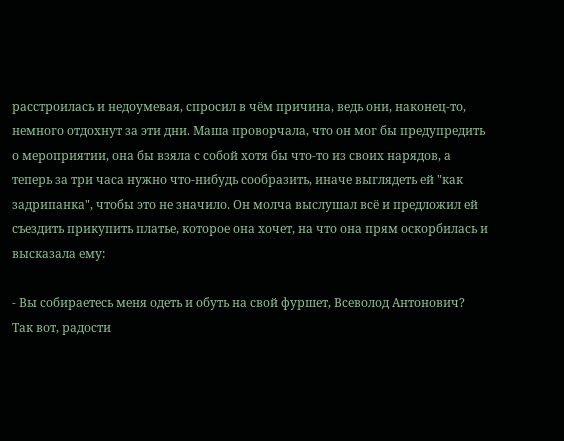расстроилась и недоумевая, спросил в чём причина, ведь они, наконец-то, немного отдохнут за эти дни. Маша проворчала, что он мог бы предупредить о мероприятии, она бы взяла с собой хотя бы что-то из своих нарядов, а теперь за три часа нужно что-нибудь сообразить, иначе выглядеть ей "как задрипанка", чтобы это не значило. Он молча выслушал всё и предложил ей съездить прикупить платье, которое она хочет, на что она прям оскорбилась и высказала ему:

- Вы собираетесь меня одеть и обуть на свой фуршет, Всеволод Антонович? Так вот, радости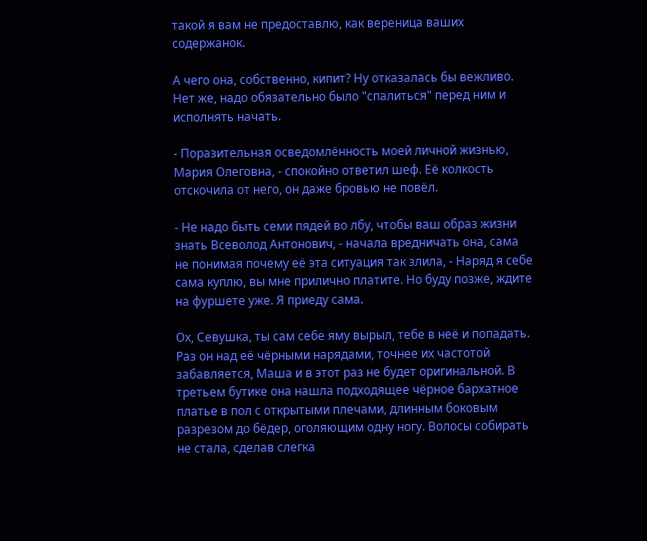такой я вам не предоставлю, как вереница ваших содержанок.

А чего она, собственно, кипит? Ну отказалась бы вежливо. Нет же, надо обязательно было "спалиться" перед ним и исполнять начать.

- Поразительная осведомлённость моей личной жизнью, Мария Олеговна, - спокойно ответил шеф. Её колкость отскочила от него, он даже бровью не повёл.

- Не надо быть семи пядей во лбу, чтобы ваш образ жизни знать Всеволод Антонович, - начала вредничать она, сама не понимая почему её эта ситуация так злила, - Наряд я себе сама куплю, вы мне прилично платите. Но буду позже, ждите на фуршете уже. Я приеду сама.

Ох, Севушка, ты сам себе яму вырыл, тебе в неё и попадать. Раз он над её чёрными нарядами, точнее их частотой забавляется, Маша и в этот раз не будет оригинальной. В третьем бутике она нашла подходящее чёрное бархатное платье в пол с открытыми плечами, длинным боковым разрезом до бёдер, оголяющим одну ногу. Волосы собирать не стала, сделав слегка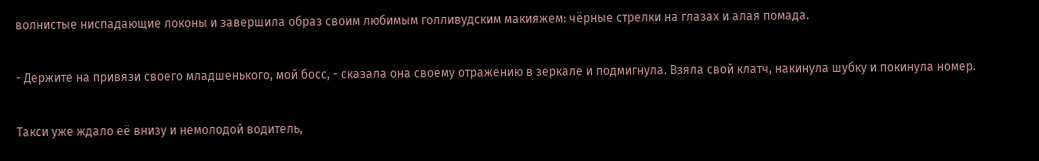волнистые ниспадающие локоны и завершила образ своим любимым голливудским макияжем: чёрные стрелки на глазах и алая помада.

- Держите на привязи своего младшенького, мой босс, - сказала она своему отражению в зеркале и подмигнула. Взяла свой клатч, накинула шубку и покинула номер.

Такси уже ждало её внизу и немолодой водитель,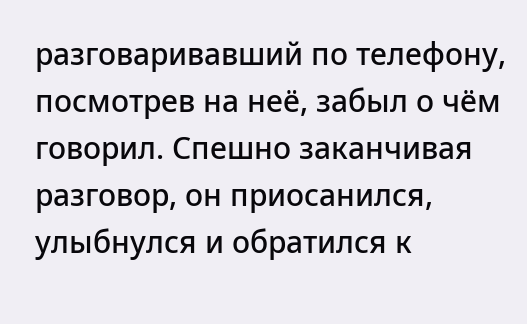разговаривавший по телефону, посмотрев на неё, забыл о чём говорил. Спешно заканчивая разговор, он приосанился, улыбнулся и обратился к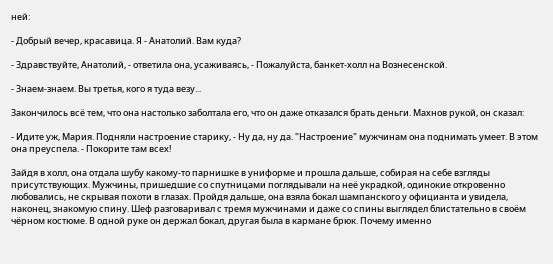ней:

- Добрый вечер, красавица. Я - Анатолий. Вам куда?

- Здравствуйте, Анатолий, - ответила она, усаживаясь, - Пожалуйста, банкет-холл на Вознесенской.

- Знаем-знаем. Вы третья, кого я туда везу...

Закончилось всё тем, что она настолько заболтала его, что он даже отказался брать деньги. Махнов рукой, он сказал:

- Идите уж, Мария. Подняли настроение старику, - Ну да, ну да. "Настроение" мужчинам она поднимать умеет. В этом она преуспела. - Покорите там всех!

Зайдя в холл, она отдала шубу какому-то парнишке в униформе и прошла дальше, собирая на себе взгляды присутствующих. Мужчины, пришедшие со спутницами поглядывали на неё украдкой, одинокие откровенно любовались, не скрывая похоти в глазах. Пройдя дальше, она взяла бокал шампанского у официанта и увидела, наконец, знакомую спину. Шеф разговаривал с тремя мужчинами и даже со спины выглядел блистательно в своём чёрном костюме. В одной руке он держал бокал, другая была в кармане брюк. Почему именно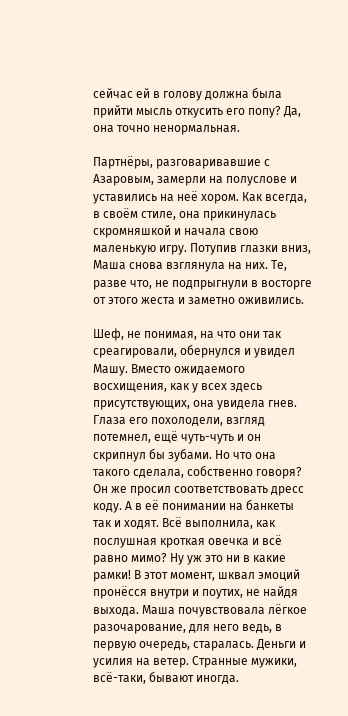сейчас ей в голову должна была прийти мысль откусить его попу? Да, она точно ненормальная.

Партнёры, разговаривавшие с Азаровым, замерли на полуслове и уставились на неё хором. Как всегда, в своём стиле, она прикинулась скромняшкой и начала свою маленькую игру. Потупив глазки вниз, Маша снова взглянула на них. Те, разве что, не подпрыгнули в восторге от этого жеста и заметно оживились.

Шеф, не понимая, на что они так среагировали, обернулся и увидел Машу. Вместо ожидаемого восхищения, как у всех здесь присутствующих, она увидела гнев. Глаза его похолодели, взгляд потемнел, ещё чуть-чуть и он скрипнул бы зубами. Но что она такого сделала, собственно говоря? Он же просил соответствовать дресс коду. А в её понимании на банкеты так и ходят. Всё выполнила, как послушная кроткая овечка и всё равно мимо? Ну уж это ни в какие рамки! В этот момент, шквал эмоций пронёсся внутри и поутих, не найдя выхода. Маша почувствовала лёгкое разочарование, для него ведь, в первую очередь, старалась. Деньги и усилия на ветер. Странные мужики, всё-таки, бывают иногда.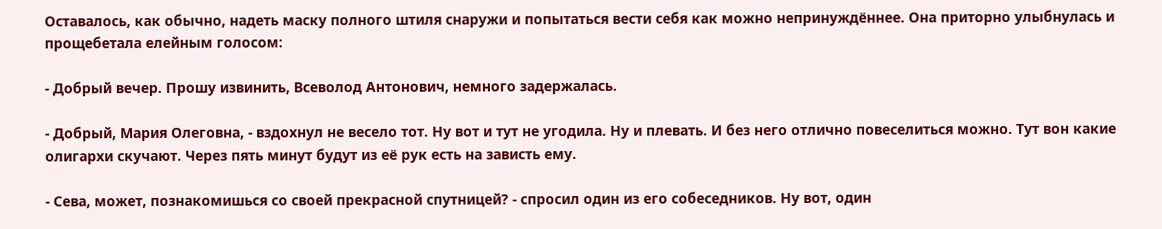Оставалось, как обычно, надеть маску полного штиля снаружи и попытаться вести себя как можно непринуждённее. Она приторно улыбнулась и прощебетала елейным голосом:

- Добрый вечер. Прошу извинить, Всеволод Антонович, немного задержалась.

- Добрый, Мария Олеговна, - вздохнул не весело тот. Ну вот и тут не угодила. Ну и плевать. И без него отлично повеселиться можно. Тут вон какие олигархи скучают. Через пять минут будут из её рук есть на зависть ему.

- Сева, может, познакомишься со своей прекрасной спутницей? - спросил один из его собеседников. Ну вот, один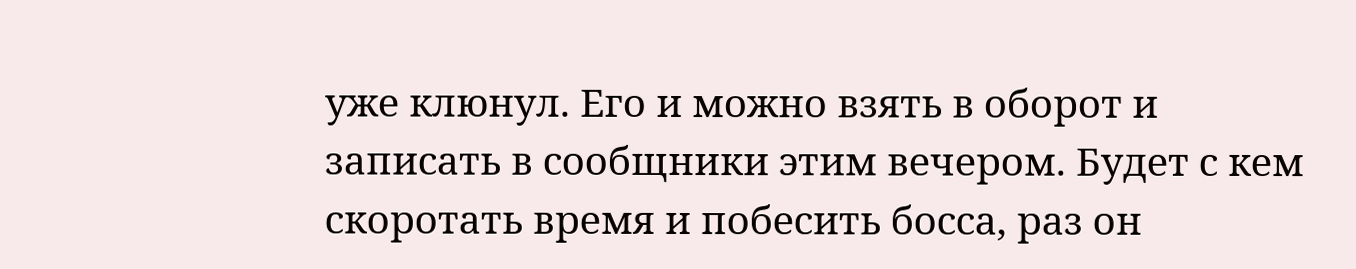уже клюнул. Его и можно взять в оборот и записать в сообщники этим вечером. Будет с кем скоротать время и побесить босса, раз он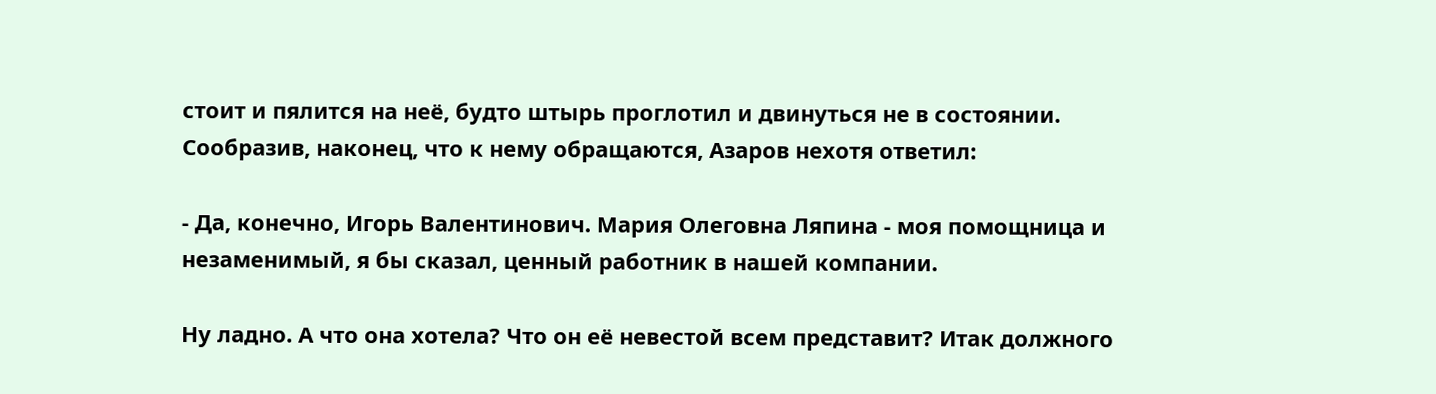стоит и пялится на неё, будто штырь проглотил и двинуться не в состоянии. Сообразив, наконец, что к нему обращаются, Азаров нехотя ответил:

- Да, конечно, Игорь Валентинович. Мария Олеговна Ляпина - моя помощница и незаменимый, я бы сказал, ценный работник в нашей компании.

Ну ладно. А что она хотела? Что он её невестой всем представит? Итак должного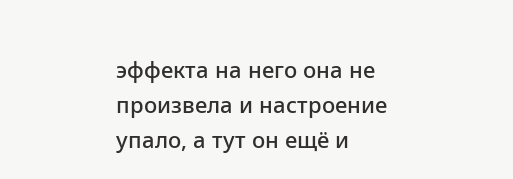эффекта на него она не произвела и настроение упало, а тут он ещё и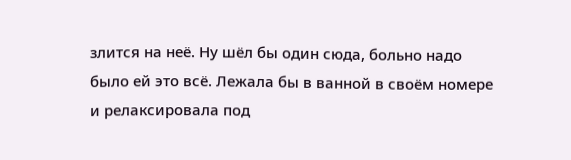злится на неё. Ну шёл бы один сюда, больно надо было ей это всё. Лежала бы в ванной в своём номере и релаксировала под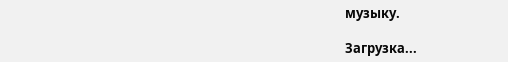музыку.

Загрузка...